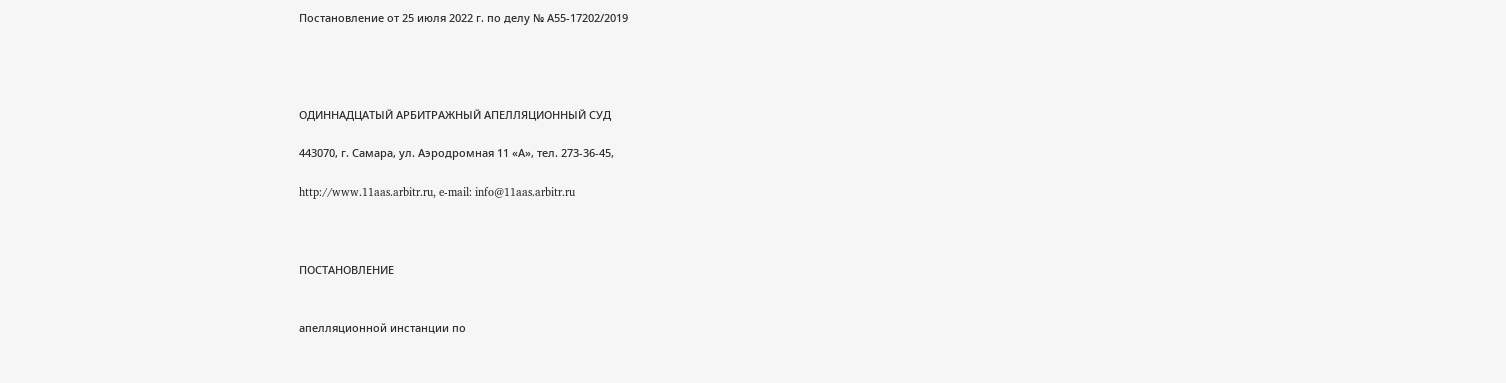Постановление от 25 июля 2022 г. по делу № А55-17202/2019




ОДИННАДЦАТЫЙ АРБИТРАЖНЫЙ АПЕЛЛЯЦИОННЫЙ СУД

443070, г. Самара, ул. Аэродромная 11 «А», тел. 273-36-45,

http://www.11aas.arbitr.ru, e-mail: info@11aas.arbitr.ru



ПОСТАНОВЛЕНИЕ


апелляционной инстанции по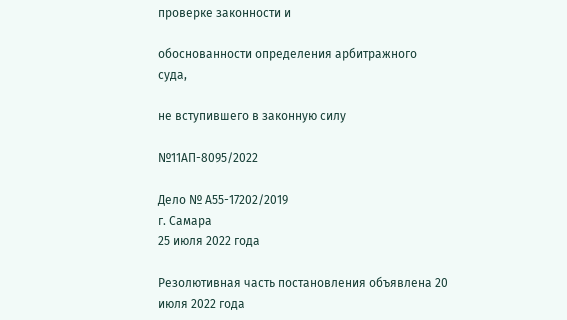проверке законности и

обоснованности определения арбитражного суда,

не вступившего в законную силу

№11АП-8095/2022

Дело № А55-17202/2019
г. Самара
25 июля 2022 года

Резолютивная часть постановления объявлена 20 июля 2022 года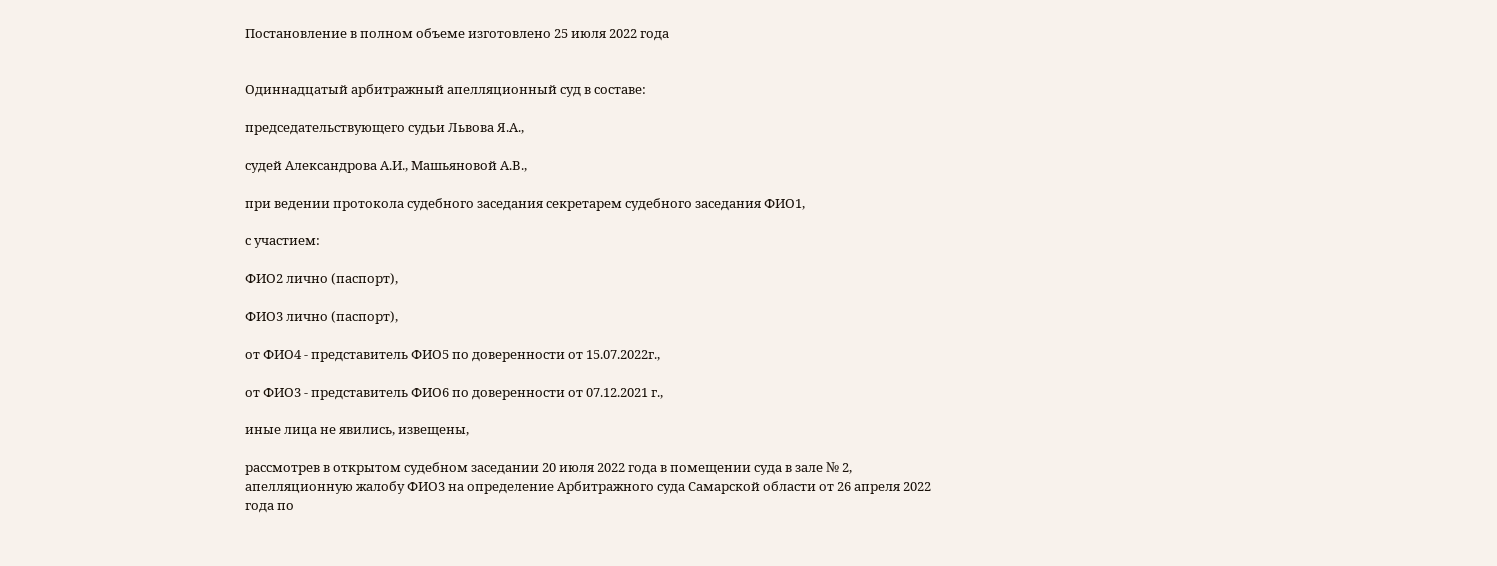Постановление в полном объеме изготовлено 25 июля 2022 года


Одиннадцатый арбитражный апелляционный суд в составе:

председательствующего судьи Львова Я.А.,

судей Александрова А.И., Машьяновой А.В.,

при ведении протокола судебного заседания секретарем судебного заседания ФИО1,

с участием:

ФИО2 лично (паспорт),

ФИО3 лично (паспорт),

от ФИО4 - представитель ФИО5 по доверенности от 15.07.2022г.,

от ФИО3 - представитель ФИО6 по доверенности от 07.12.2021 г.,

иные лица не явились, извещены,

рассмотрев в открытом судебном заседании 20 июля 2022 года в помещении суда в зале № 2, апелляционную жалобу ФИО3 на определение Арбитражного суда Самарской области от 26 апреля 2022 года по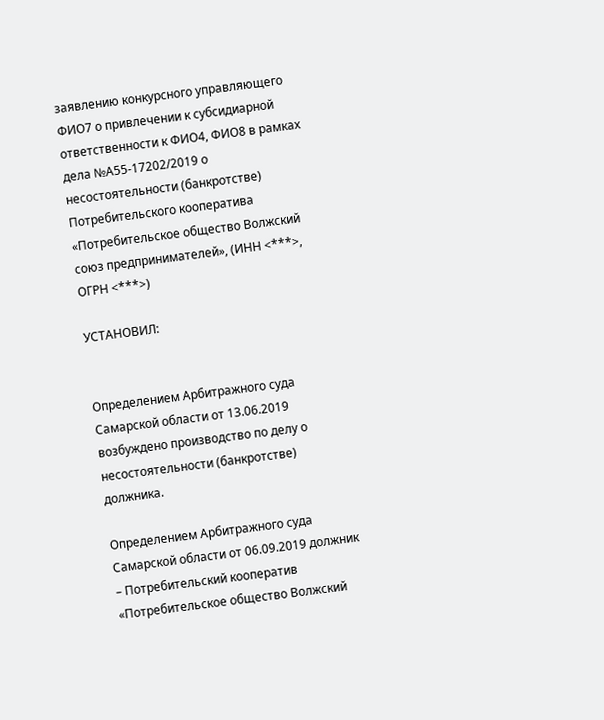заявлению конкурсного управляющего ФИО7 о привлечении к субсидиарной ответственности к ФИО4, ФИО8 в рамках дела №А55-17202/2019 о несостоятельности (банкротстве) Потребительского кооператива «Потребительское общество Волжский союз предпринимателей», (ИНН <***>, ОГРН <***>)

УСТАНОВИЛ:


Определением Арбитражного суда Самарской области от 13.06.2019 возбуждено производство по делу о несостоятельности (банкротстве) должника.

Определением Арбитражного суда Самарской области от 06.09.2019 должник – Потребительский кооператив «Потребительское общество Волжский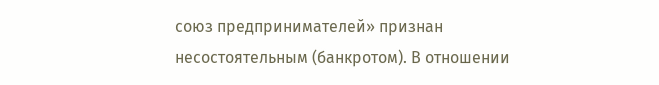союз предпринимателей» признан несостоятельным (банкротом). В отношении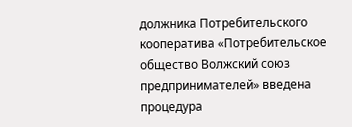должника Потребительского кооператива «Потребительское общество Волжский союз предпринимателей» введена процедура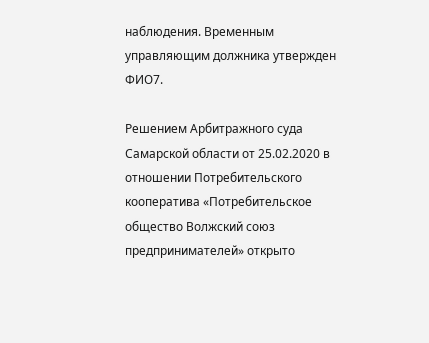наблюдения. Временным управляющим должника утвержден ФИО7.

Решением Арбитражного суда Самарской области от 25.02.2020 в отношении Потребительского кооператива «Потребительское общество Волжский союз предпринимателей» открыто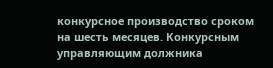конкурсное производство сроком на шесть месяцев. Конкурсным управляющим должника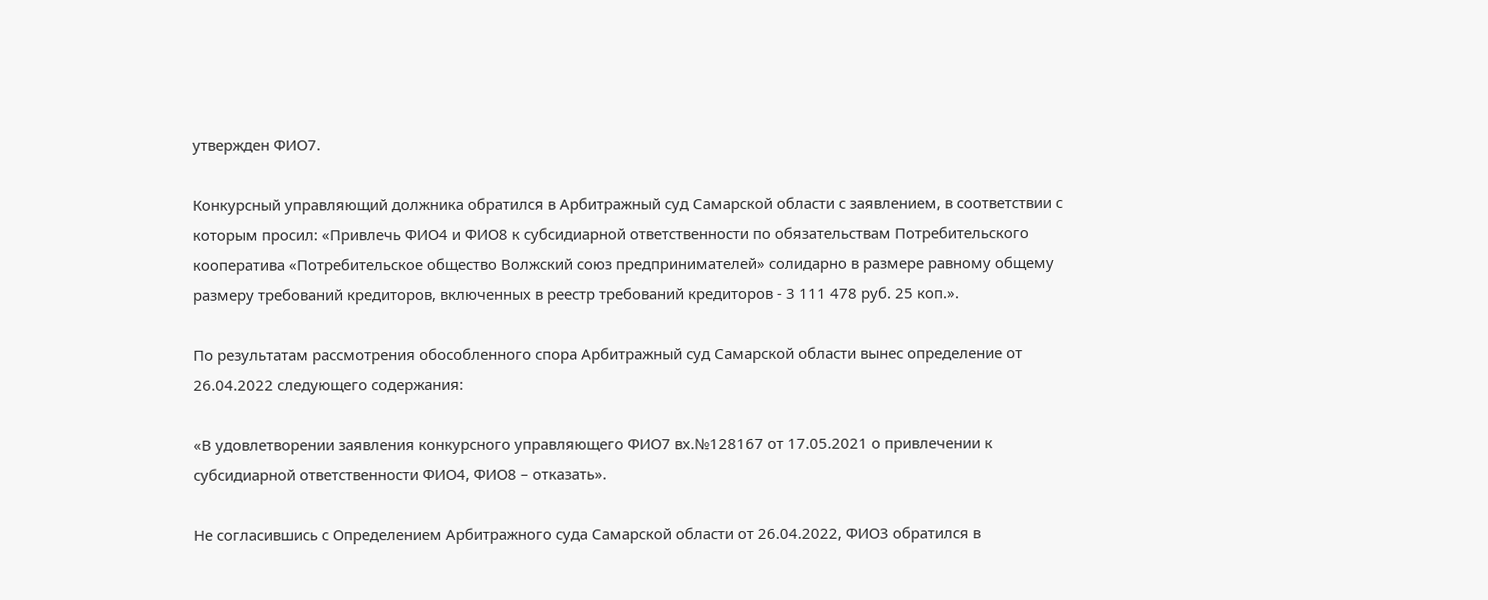утвержден ФИО7.

Конкурсный управляющий должника обратился в Арбитражный суд Самарской области с заявлением, в соответствии с которым просил: «Привлечь ФИО4 и ФИО8 к субсидиарной ответственности по обязательствам Потребительского кооператива «Потребительское общество Волжский союз предпринимателей» солидарно в размере равному общему размеру требований кредиторов, включенных в реестр требований кредиторов - 3 111 478 руб. 25 коп.».

По результатам рассмотрения обособленного спора Арбитражный суд Самарской области вынес определение от 26.04.2022 следующего содержания:

«В удовлетворении заявления конкурсного управляющего ФИО7 вх.№128167 от 17.05.2021 о привлечении к субсидиарной ответственности ФИО4, ФИО8 – отказать».

Не согласившись с Определением Арбитражного суда Самарской области от 26.04.2022, ФИО3 обратился в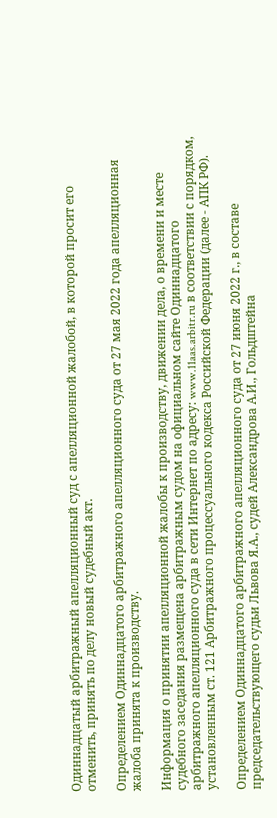Одиннадцатый арбитражный апелляционный суд с апелляционной жалобой, в которой просит его отменить, принять по делу новый судебный акт.

Определением Одиннадцатого арбитражного апелляционного суда от 27 мая 2022 года апелляционная жалоба принята к производству.

Информация о принятии апелляционной жалобы к производству, движении дела, о времени и месте судебного заседания размещена арбитражным судом на официальном сайте Одиннадцатого арбитражного апелляционного суда в сети Интернет по адресу: www.11aas.arbitr.ru в соответствии с порядком, установленным ст. 121 Арбитражного процессуального кодекса Российской Федерации (далее - АПК РФ).

Определением Одиннадцатого арбитражного апелляционного суда от 27 июня 2022 г., в составе председательствующего судьи Львова Я.А., судей Александрова А.И., Гольдштейна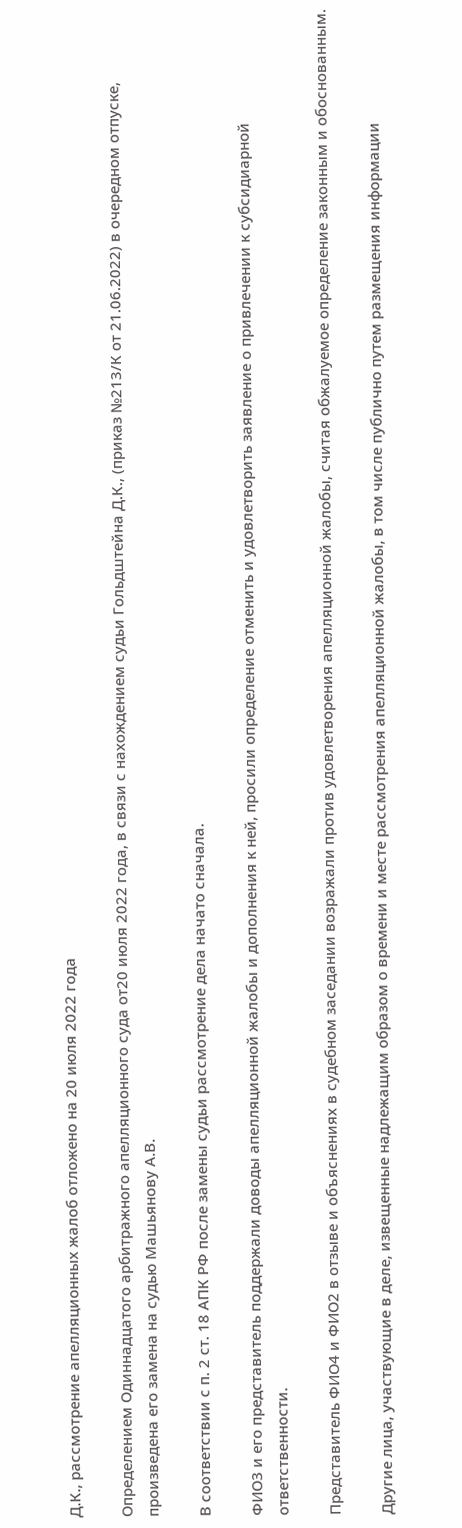Д.К., рассмотрение апелляционных жалоб отложено на 20 июля 2022 года

Определением Одиннадцатого арбитражного апелляционного суда от20 июля 2022 года, в связи с нахождением судьи Гольдштейна Д.К., (приказ №213/К от 21.06.2022) в очередном отпуске, произведена его замена на судью Машьянову А.В.

В соответствии с п. 2 ст. 18 АПК РФ после замены судьи рассмотрение дела начато сначала.

ФИО3 и его представитель поддержали доводы апелляционной жалобы и дополнения к ней, просили определение отменить и удовлетворить заявление о привлечении к субсидиарной ответственности.

Представитель ФИО4 и ФИО2 в отзыве и объяснениях в судебном заседании возражали против удовлетворения апелляционной жалобы, считая обжалуемое определение законным и обоснованным.

Другие лица, участвующие в деле, извещенные надлежащим образом о времени и месте рассмотрения апелляционной жалобы, в том числе публично путем размещения информации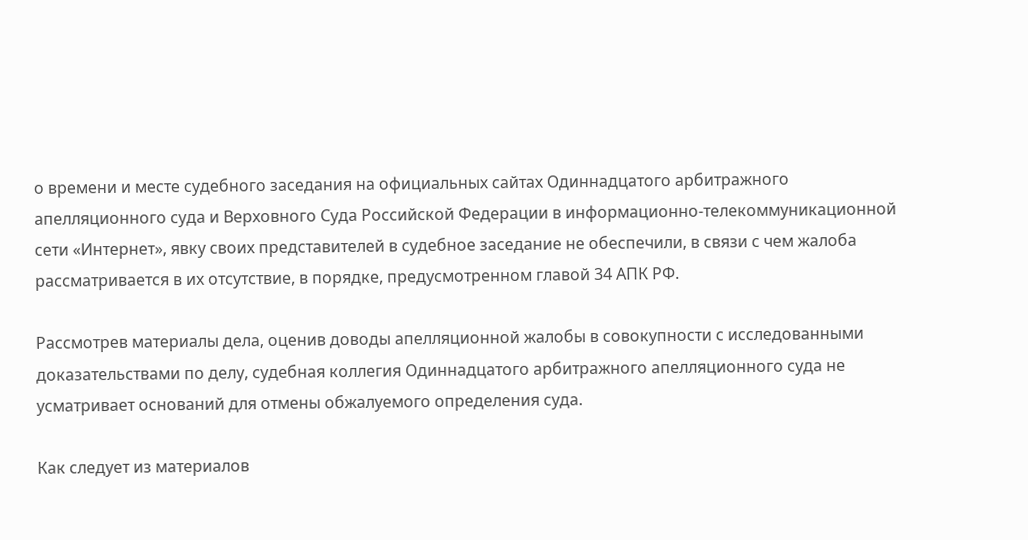о времени и месте судебного заседания на официальных сайтах Одиннадцатого арбитражного апелляционного суда и Верховного Суда Российской Федерации в информационно-телекоммуникационной сети «Интернет», явку своих представителей в судебное заседание не обеспечили, в связи с чем жалоба рассматривается в их отсутствие, в порядке, предусмотренном главой 34 АПК РФ.

Рассмотрев материалы дела, оценив доводы апелляционной жалобы в совокупности с исследованными доказательствами по делу, судебная коллегия Одиннадцатого арбитражного апелляционного суда не усматривает оснований для отмены обжалуемого определения суда.

Как следует из материалов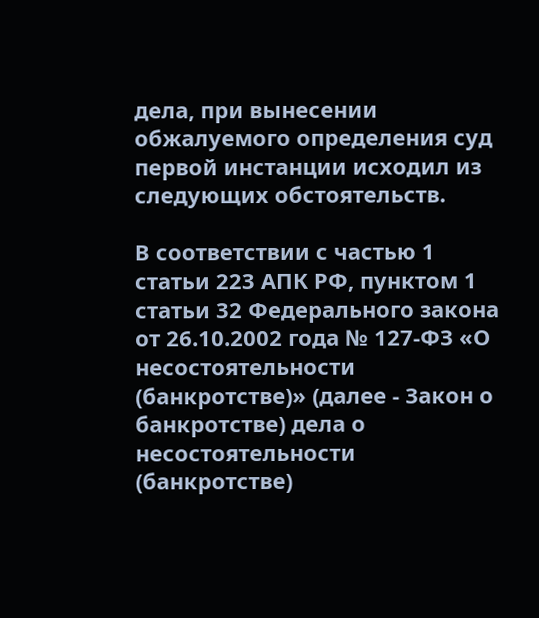дела, при вынесении обжалуемого определения суд первой инстанции исходил из следующих обстоятельств.

В соответствии с частью 1 статьи 223 АПК РФ, пунктом 1 статьи 32 Федерального закона от 26.10.2002 года № 127-ФЗ «О несостоятельности (банкротстве)» (далее - Закон о банкротстве) дела о несостоятельности (банкротстве)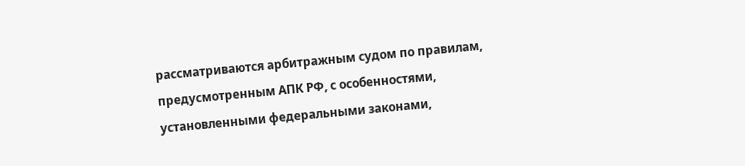рассматриваются арбитражным судом по правилам, предусмотренным АПК РФ, с особенностями, установленными федеральными законами,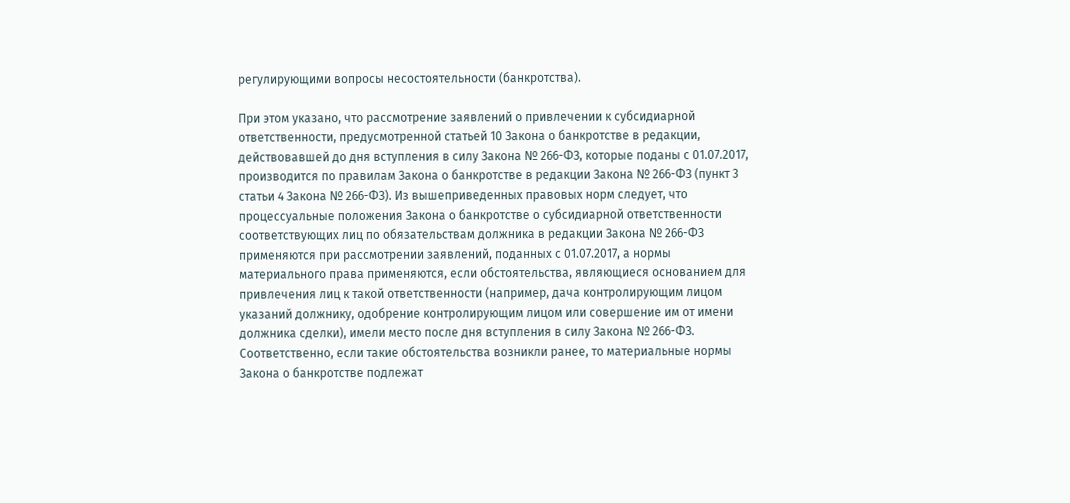регулирующими вопросы несостоятельности (банкротства).

При этом указано, что рассмотрение заявлений о привлечении к субсидиарной ответственности, предусмотренной статьей 10 Закона о банкротстве в редакции, действовавшей до дня вступления в силу Закона № 266-ФЗ, которые поданы с 01.07.2017, производится по правилам Закона о банкротстве в редакции Закона № 266-ФЗ (пункт 3 статьи 4 Закона № 266-ФЗ). Из вышеприведенных правовых норм следует, что процессуальные положения Закона о банкротстве о субсидиарной ответственности соответствующих лиц по обязательствам должника в редакции Закона № 266-ФЗ применяются при рассмотрении заявлений, поданных с 01.07.2017, а нормы материального права применяются, если обстоятельства, являющиеся основанием для привлечения лиц к такой ответственности (например, дача контролирующим лицом указаний должнику, одобрение контролирующим лицом или совершение им от имени должника сделки), имели место после дня вступления в силу Закона № 266-ФЗ. Соответственно, если такие обстоятельства возникли ранее, то материальные нормы Закона о банкротстве подлежат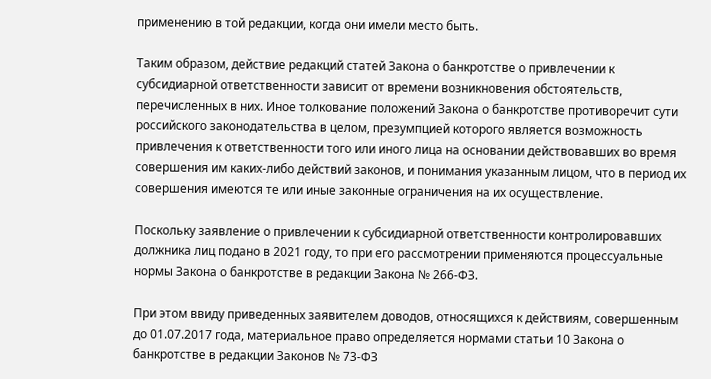применению в той редакции, когда они имели место быть.

Таким образом, действие редакций статей Закона о банкротстве о привлечении к субсидиарной ответственности зависит от времени возникновения обстоятельств, перечисленных в них. Иное толкование положений Закона о банкротстве противоречит сути российского законодательства в целом, презумпцией которого является возможность привлечения к ответственности того или иного лица на основании действовавших во время совершения им каких-либо действий законов, и понимания указанным лицом, что в период их совершения имеются те или иные законные ограничения на их осуществление.

Поскольку заявление о привлечении к субсидиарной ответственности контролировавших должника лиц подано в 2021 году, то при его рассмотрении применяются процессуальные нормы Закона о банкротстве в редакции Закона № 266-ФЗ.

При этом ввиду приведенных заявителем доводов, относящихся к действиям, совершенным до 01.07.2017 года, материальное право определяется нормами статьи 10 Закона о банкротстве в редакции Законов № 73-ФЗ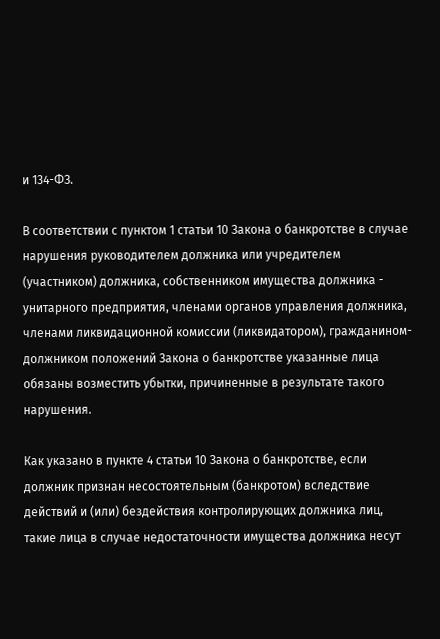и 134-ФЗ.

В соответствии с пунктом 1 статьи 10 Закона о банкротстве в случае нарушения руководителем должника или учредителем (участником) должника, собственником имущества должника - унитарного предприятия, членами органов управления должника, членами ликвидационной комиссии (ликвидатором), гражданином-должником положений Закона о банкротстве указанные лица обязаны возместить убытки, причиненные в результате такого нарушения.

Как указано в пункте 4 статьи 10 Закона о банкротстве, если должник признан несостоятельным (банкротом) вследствие действий и (или) бездействия контролирующих должника лиц, такие лица в случае недостаточности имущества должника несут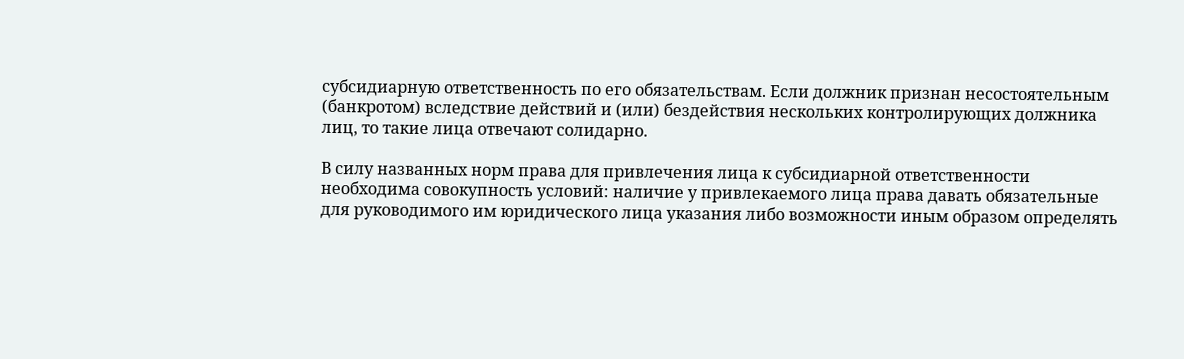субсидиарную ответственность по его обязательствам. Если должник признан несостоятельным (банкротом) вследствие действий и (или) бездействия нескольких контролирующих должника лиц, то такие лица отвечают солидарно.

В силу названных норм права для привлечения лица к субсидиарной ответственности необходима совокупность условий: наличие у привлекаемого лица права давать обязательные для руководимого им юридического лица указания либо возможности иным образом определять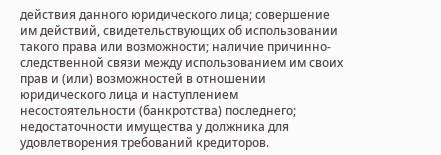действия данного юридического лица; совершение им действий, свидетельствующих об использовании такого права или возможности; наличие причинно-следственной связи между использованием им своих прав и (или) возможностей в отношении юридического лица и наступлением несостоятельности (банкротства) последнего; недостаточности имущества у должника для удовлетворения требований кредиторов.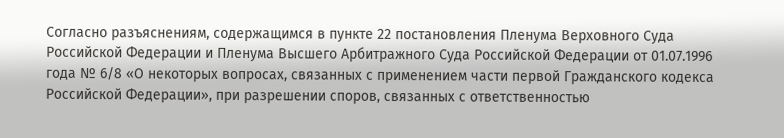Согласно разъяснениям, содержащимся в пункте 22 постановления Пленума Верховного Суда Российской Федерации и Пленума Высшего Арбитражного Суда Российской Федерации от 01.07.1996 года № 6/8 «О некоторых вопросах, связанных с применением части первой Гражданского кодекса Российской Федерации», при разрешении споров, связанных с ответственностью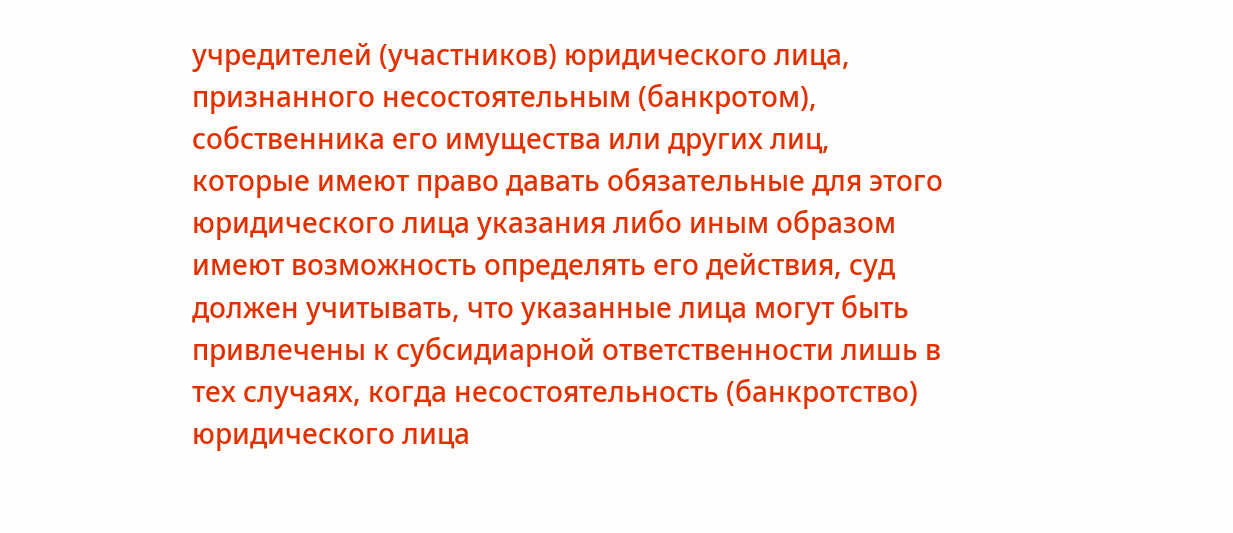учредителей (участников) юридического лица, признанного несостоятельным (банкротом), собственника его имущества или других лиц, которые имеют право давать обязательные для этого юридического лица указания либо иным образом имеют возможность определять его действия, суд должен учитывать, что указанные лица могут быть привлечены к субсидиарной ответственности лишь в тех случаях, когда несостоятельность (банкротство) юридического лица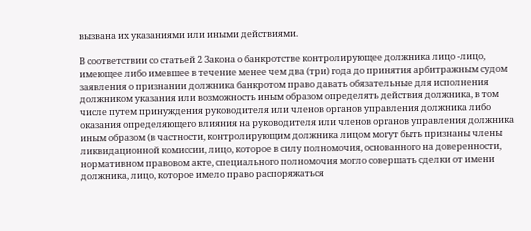вызвана их указаниями или иными действиями.

В соответствии со статьей 2 Закона о банкротстве контролирующее должника лицо -лицо, имеющее либо имевшее в течение менее чем два (три) года до принятия арбитражным судом заявления о признании должника банкротом право давать обязательные для исполнения должником указания или возможность иным образом определять действия должника, в том числе путем принуждения руководителя или членов органов управления должника либо оказания определяющего влияния на руководителя или членов органов управления должника иным образом (в частности, контролирующим должника лицом могут быть признаны члены ликвидационной комиссии, лицо, которое в силу полномочия, основанного на доверенности, нормативном правовом акте, специального полномочия могло совершать сделки от имени должника, лицо, которое имело право распоряжаться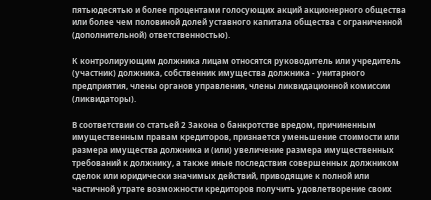пятьюдесятью и более процентами голосующих акций акционерного общества или более чем половиной долей уставного капитала общества с ограниченной (дополнительной) ответственностью).

К контролирующим должника лицам относятся руководитель или учредитель (участник) должника, собственник имущества должника - унитарного предприятия, члены органов управления, члены ликвидационной комиссии (ликвидаторы).

В соответствии со статьей 2 Закона о банкротстве вредом, причиненным имущественным правам кредиторов, признается уменьшение стоимости или размера имущества должника и (или) увеличение размера имущественных требований к должнику, а также иные последствия совершенных должником сделок или юридически значимых действий, приводящие к полной или частичной утрате возможности кредиторов получить удовлетворение своих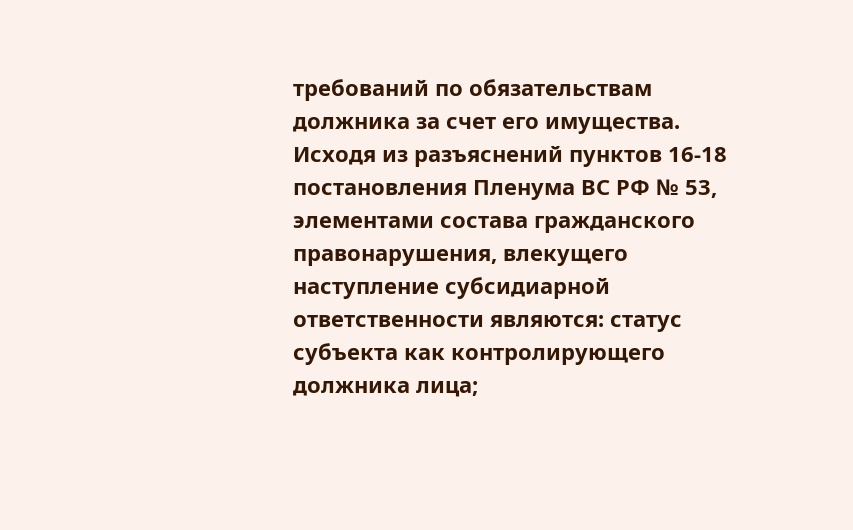требований по обязательствам должника за счет его имущества. Исходя из разъяснений пунктов 16-18 постановления Пленума ВС РФ № 53, элементами состава гражданского правонарушения, влекущего наступление субсидиарной ответственности являются: статус субъекта как контролирующего должника лица;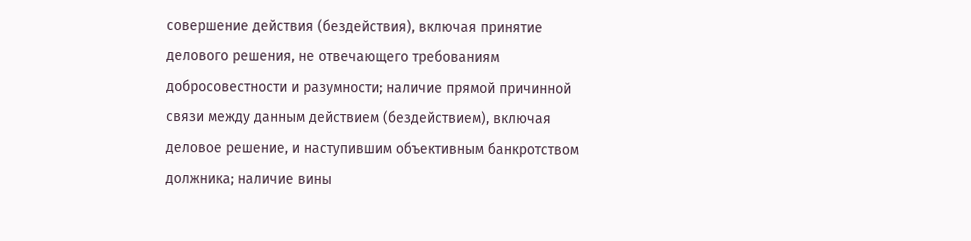совершение действия (бездействия), включая принятие делового решения, не отвечающего требованиям добросовестности и разумности; наличие прямой причинной связи между данным действием (бездействием), включая деловое решение, и наступившим объективным банкротством должника; наличие вины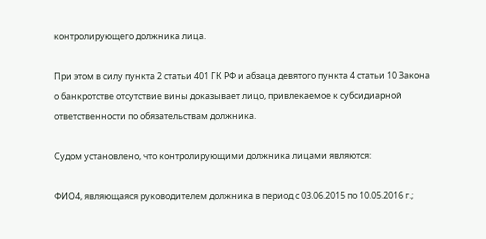контролирующего должника лица.

При этом в силу пункта 2 статьи 401 ГК РФ и абзаца девятого пункта 4 статьи 10 Закона о банкротстве отсутствие вины доказывает лицо, привлекаемое к субсидиарной ответственности по обязательствам должника.

Судом установлено, что контролирующими должника лицами являются:

ФИО4, являющаяся руководителем должника в период с 03.06.2015 по 10.05.2016 г.;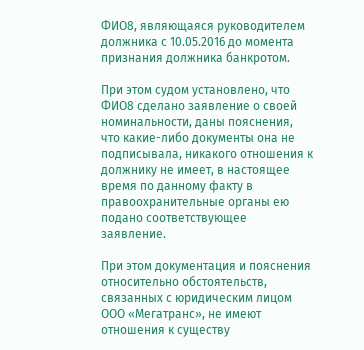ФИО8, являющаяся руководителем должника с 10.05.2016 до момента признания должника банкротом.

При этом судом установлено, что ФИО8 сделано заявление о своей номинальности, даны пояснения, что какие-либо документы она не подписывала, никакого отношения к должнику не имеет, в настоящее время по данному факту в правоохранительные органы ею подано соответствующее заявление.

При этом документация и пояснения относительно обстоятельств, связанных с юридическим лицом ООО «Мегатранс», не имеют отношения к существу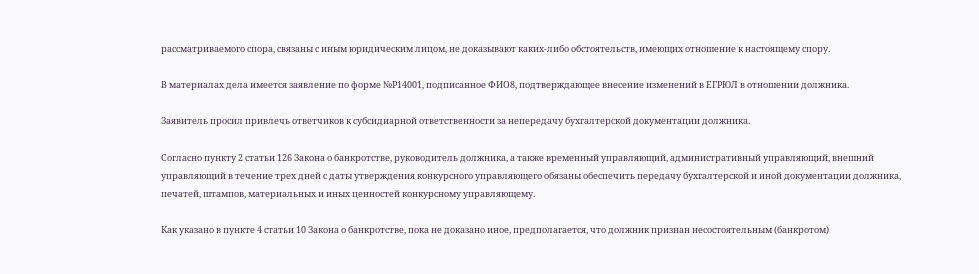рассматриваемого спора, связаны с иным юридическим лицом, не доказывают каких-либо обстоятельств, имеющих отношение к настоящему спору.

В материалах дела имеется заявление по форме №Р14001, подписанное ФИО8, подтверждающее внесение изменений в ЕГРЮЛ в отношении должника.

Заявитель просил привлечь ответчиков к субсидиарной ответственности за непередачу бухгалтерской документации должника.

Согласно пункту 2 статьи 126 Закона о банкротстве, руководитель должника, а также временный управляющий, административный управляющий, внешний управляющий в течение трех дней с даты утверждения конкурсного управляющего обязаны обеспечить передачу бухгалтерской и иной документации должника, печатей, штампов, материальных и иных ценностей конкурсному управляющему.

Как указано в пункте 4 статьи 10 Закона о банкротстве, пока не доказано иное, предполагается, что должник признан несостоятельным (банкротом)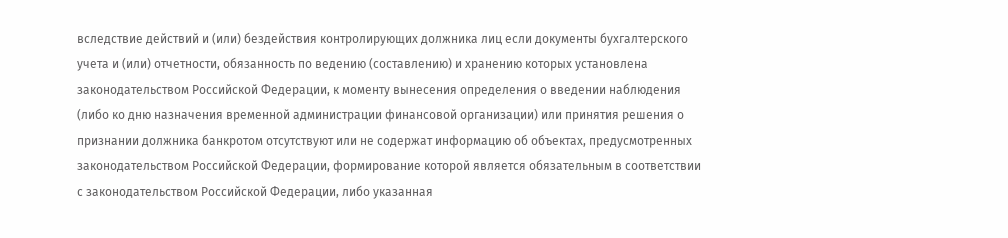вследствие действий и (или) бездействия контролирующих должника лиц если документы бухгалтерского учета и (или) отчетности, обязанность по ведению (составлению) и хранению которых установлена законодательством Российской Федерации, к моменту вынесения определения о введении наблюдения (либо ко дню назначения временной администрации финансовой организации) или принятия решения о признании должника банкротом отсутствуют или не содержат информацию об объектах, предусмотренных законодательством Российской Федерации, формирование которой является обязательным в соответствии с законодательством Российской Федерации, либо указанная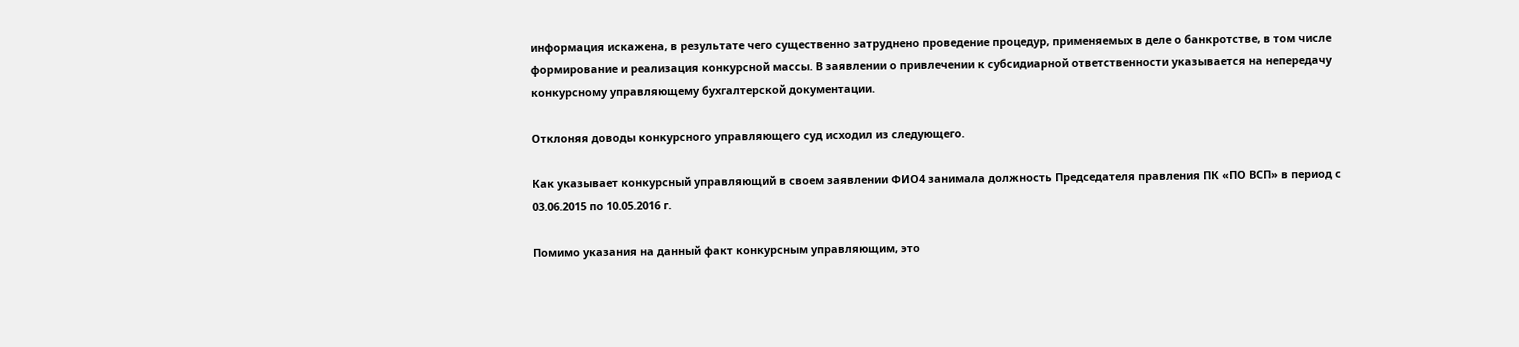информация искажена, в результате чего существенно затруднено проведение процедур, применяемых в деле о банкротстве, в том числе формирование и реализация конкурсной массы. В заявлении о привлечении к субсидиарной ответственности указывается на непередачу конкурсному управляющему бухгалтерской документации.

Отклоняя доводы конкурсного управляющего суд исходил из следующего.

Как указывает конкурсный управляющий в своем заявлении ФИО4 занимала должность Председателя правления ПК «ПО ВСП» в период с 03.06.2015 по 10.05.2016 г.

Помимо указания на данный факт конкурсным управляющим, это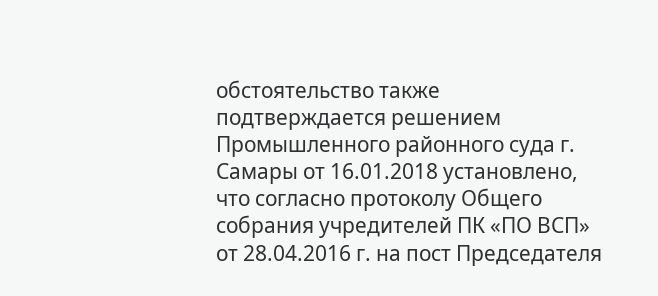обстоятельство также подтверждается решением Промышленного районного суда г. Самары от 16.01.2018 установлено, что согласно протоколу Общего собрания учредителей ПК «ПО ВСП» от 28.04.2016 г. на пост Председателя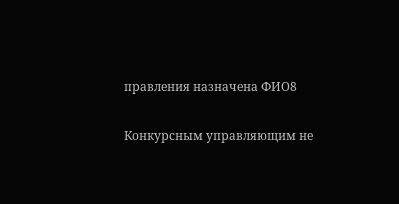правления назначена ФИО8

Конкурсным управляющим не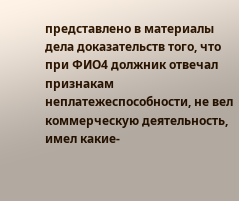представлено в материалы дела доказательств того, что при ФИО4 должник отвечал признакам неплатежеспособности, не вел коммерческую деятельность, имел какие-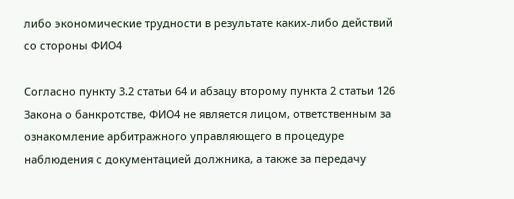либо экономические трудности в результате каких-либо действий со стороны ФИО4

Согласно пункту 3.2 статьи 64 и абзацу второму пункта 2 статьи 126 Закона о банкротстве, ФИО4 не является лицом, ответственным за ознакомление арбитражного управляющего в процедуре наблюдения с документацией должника, а также за передачу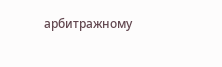арбитражному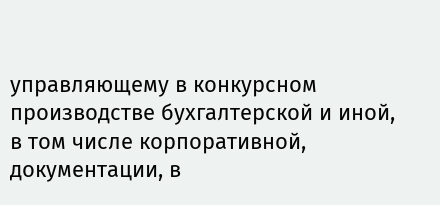управляющему в конкурсном производстве бухгалтерской и иной, в том числе корпоративной, документации, в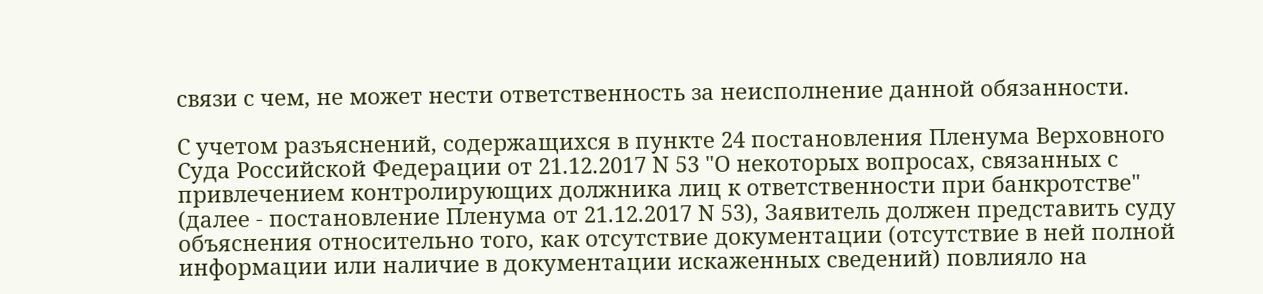связи с чем, не может нести ответственность за неисполнение данной обязанности.

С учетом разъяснений, содержащихся в пункте 24 постановления Пленума Верховного Суда Российской Федерации от 21.12.2017 N 53 "О некоторых вопросах, связанных с привлечением контролирующих должника лиц к ответственности при банкротстве" (далее - постановление Пленума от 21.12.2017 N 53), Заявитель должен представить суду объяснения относительно того, как отсутствие документации (отсутствие в ней полной информации или наличие в документации искаженных сведений) повлияло на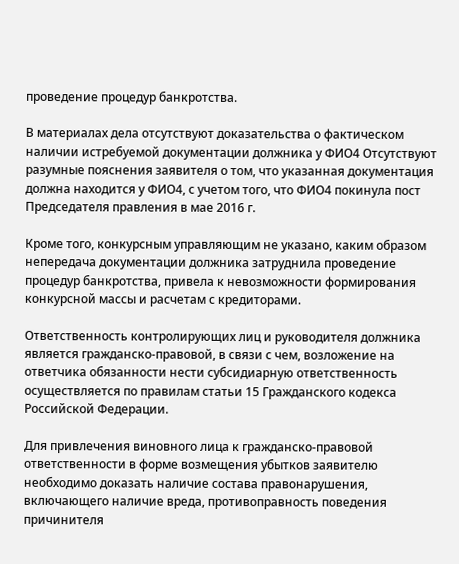проведение процедур банкротства.

В материалах дела отсутствуют доказательства о фактическом наличии истребуемой документации должника у ФИО4 Отсутствуют разумные пояснения заявителя о том, что указанная документация должна находится у ФИО4, с учетом того, что ФИО4 покинула пост Председателя правления в мае 2016 г.

Кроме того, конкурсным управляющим не указано, каким образом непередача документации должника затруднила проведение процедур банкротства, привела к невозможности формирования конкурсной массы и расчетам с кредиторами.

Ответственность контролирующих лиц и руководителя должника является гражданско-правовой, в связи с чем, возложение на ответчика обязанности нести субсидиарную ответственность осуществляется по правилам статьи 15 Гражданского кодекса Российской Федерации.

Для привлечения виновного лица к гражданско-правовой ответственности в форме возмещения убытков заявителю необходимо доказать наличие состава правонарушения, включающего наличие вреда, противоправность поведения причинителя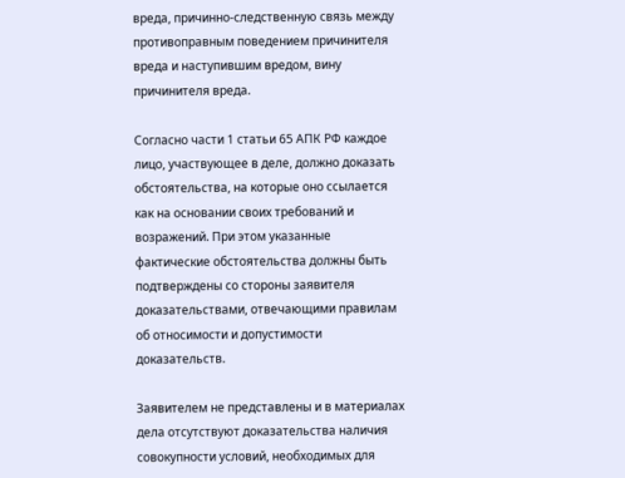вреда, причинно-следственную связь между противоправным поведением причинителя вреда и наступившим вредом, вину причинителя вреда.

Согласно части 1 статьи 65 АПК РФ каждое лицо, участвующее в деле, должно доказать обстоятельства, на которые оно ссылается как на основании своих требований и возражений. При этом указанные фактические обстоятельства должны быть подтверждены со стороны заявителя доказательствами, отвечающими правилам об относимости и допустимости доказательств.

Заявителем не представлены и в материалах дела отсутствуют доказательства наличия совокупности условий, необходимых для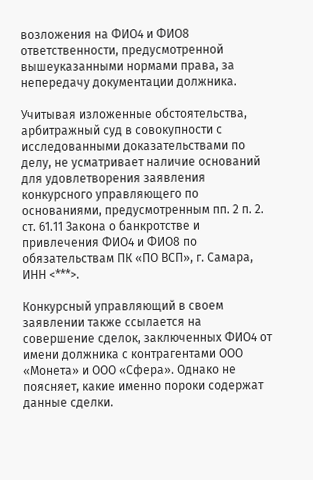возложения на ФИО4 и ФИО8 ответственности, предусмотренной вышеуказанными нормами права, за непередачу документации должника.

Учитывая изложенные обстоятельства, арбитражный суд в совокупности с исследованными доказательствами по делу, не усматривает наличие оснований для удовлетворения заявления конкурсного управляющего по основаниями, предусмотренным пп. 2 п. 2. ст. 61.11 Закона о банкротстве и привлечения ФИО4 и ФИО8 по обязательствам ПК «ПО ВСП», г. Самара, ИНН <***>.

Конкурсный управляющий в своем заявлении также ссылается на совершение сделок, заключенных ФИО4 от имени должника с контрагентами ООО «Монета» и ООО «Сфера». Однако не поясняет, какие именно пороки содержат данные сделки.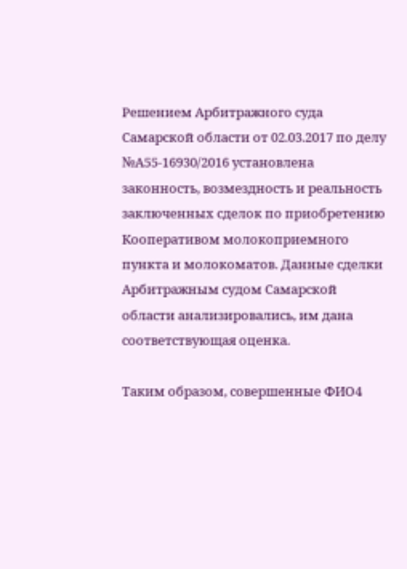Решением Арбитражного суда Самарской области от 02.03.2017 по делу №А55-16930/2016 установлена законность, возмездность и реальность заключенных сделок по приобретению Кооперативом молокоприемного пункта и молокоматов. Данные сделки Арбитражным судом Самарской области анализировались, им дана соответствующая оценка.

Таким образом, совершенные ФИО4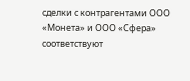сделки с контрагентами ООО «Монета» и ООО «Сфера» соответствуют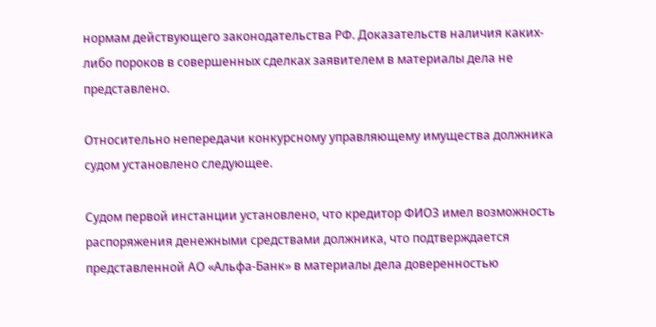нормам действующего законодательства РФ. Доказательств наличия каких-либо пороков в совершенных сделках заявителем в материалы дела не представлено.

Относительно непередачи конкурсному управляющему имущества должника судом установлено следующее.

Судом первой инстанции установлено, что кредитор ФИО3 имел возможность распоряжения денежными средствами должника, что подтверждается представленной АО «Альфа-Банк» в материалы дела доверенностью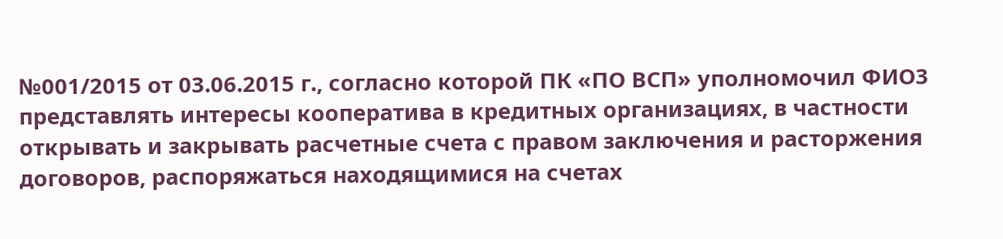№001/2015 от 03.06.2015 г., согласно которой ПК «ПО ВСП» уполномочил ФИО3 представлять интересы кооператива в кредитных организациях, в частности открывать и закрывать расчетные счета с правом заключения и расторжения договоров, распоряжаться находящимися на счетах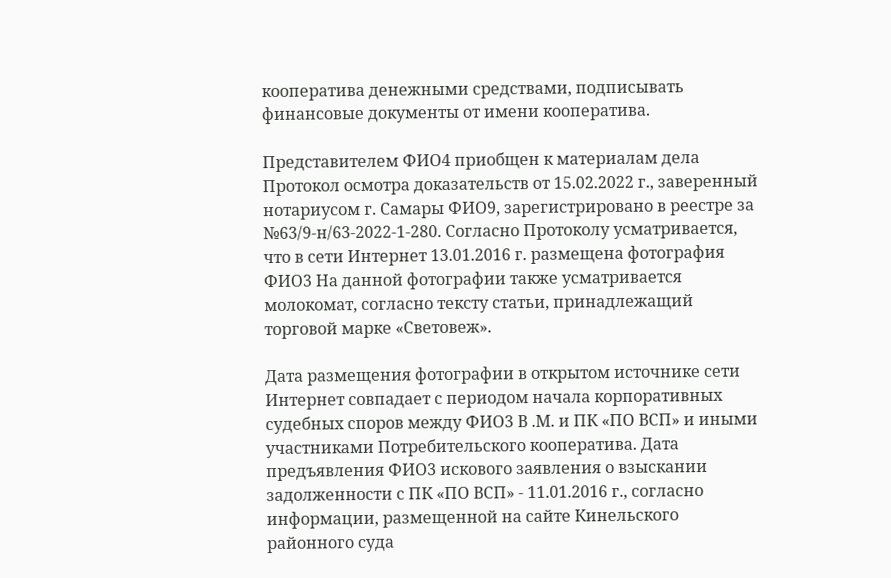кооператива денежными средствами, подписывать финансовые документы от имени кооператива.

Представителем ФИО4 приобщен к материалам дела Протокол осмотра доказательств от 15.02.2022 г., заверенный нотариусом г. Самары ФИО9, зарегистрировано в реестре за №63/9-н/63-2022-1-280. Согласно Протоколу усматривается, что в сети Интернет 13.01.2016 г. размещена фотография ФИО3 На данной фотографии также усматривается молокомат, согласно тексту статьи, принадлежащий торговой марке «Световеж».

Дата размещения фотографии в открытом источнике сети Интернет совпадает с периодом начала корпоративных судебных споров между ФИО3 В .М. и ПК «ПО ВСП» и иными участниками Потребительского кооператива. Дата предъявления ФИО3 искового заявления о взыскании задолженности с ПК «ПО ВСП» - 11.01.2016 г., согласно информации, размещенной на сайте Кинельского районного суда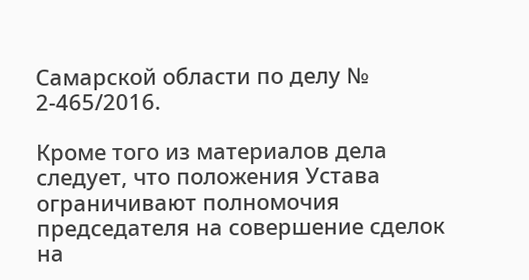Самарской области по делу № 2-465/2016.

Кроме того из материалов дела следует, что положения Устава ограничивают полномочия председателя на совершение сделок на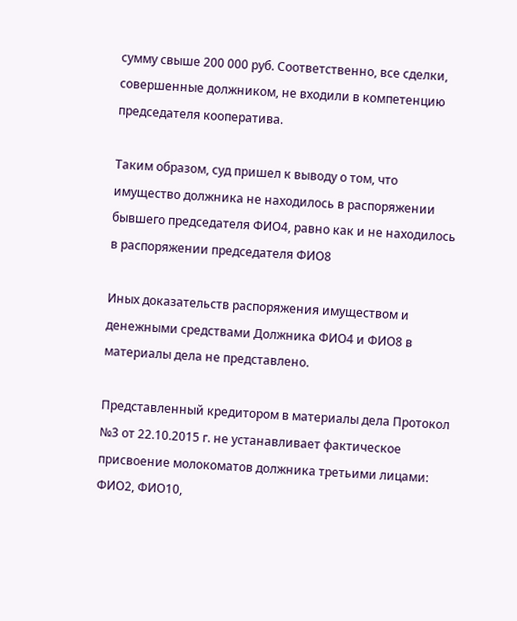сумму свыше 200 000 руб. Соответственно, все сделки, совершенные должником, не входили в компетенцию председателя кооператива.

Таким образом, суд пришел к выводу о том, что имущество должника не находилось в распоряжении бывшего председателя ФИО4, равно как и не находилось в распоряжении председателя ФИО8

Иных доказательств распоряжения имуществом и денежными средствами Должника ФИО4 и ФИО8 в материалы дела не представлено.

Представленный кредитором в материалы дела Протокол №3 от 22.10.2015 г. не устанавливает фактическое присвоение молокоматов должника третьими лицами: ФИО2, ФИО10,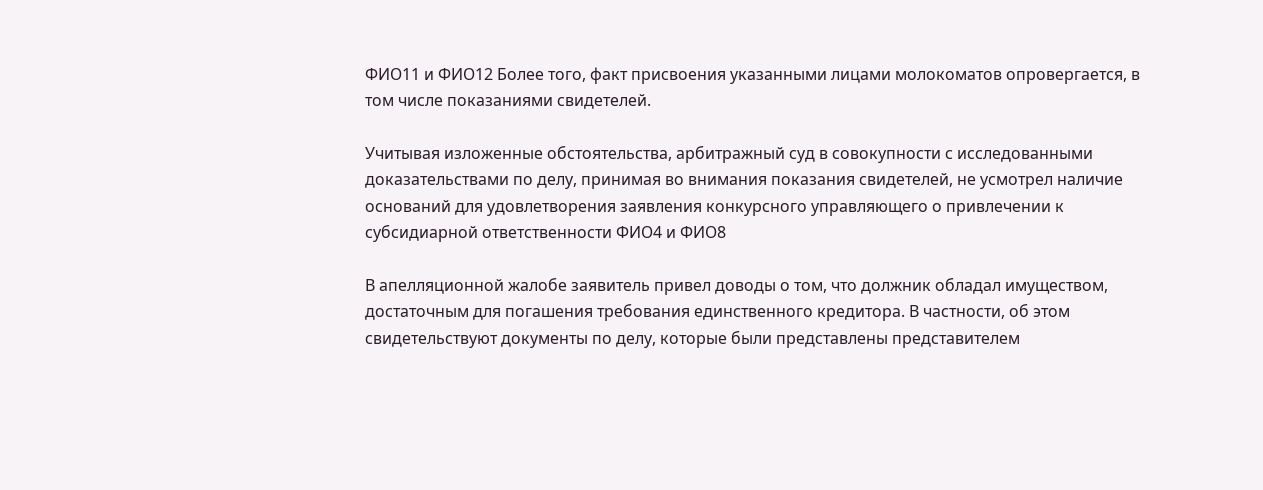ФИО11 и ФИО12 Более того, факт присвоения указанными лицами молокоматов опровергается, в том числе показаниями свидетелей.

Учитывая изложенные обстоятельства, арбитражный суд в совокупности с исследованными доказательствами по делу, принимая во внимания показания свидетелей, не усмотрел наличие оснований для удовлетворения заявления конкурсного управляющего о привлечении к субсидиарной ответственности ФИО4 и ФИО8

В апелляционной жалобе заявитель привел доводы о том, что должник обладал имуществом, достаточным для погашения требования единственного кредитора. В частности, об этом свидетельствуют документы по делу, которые были представлены представителем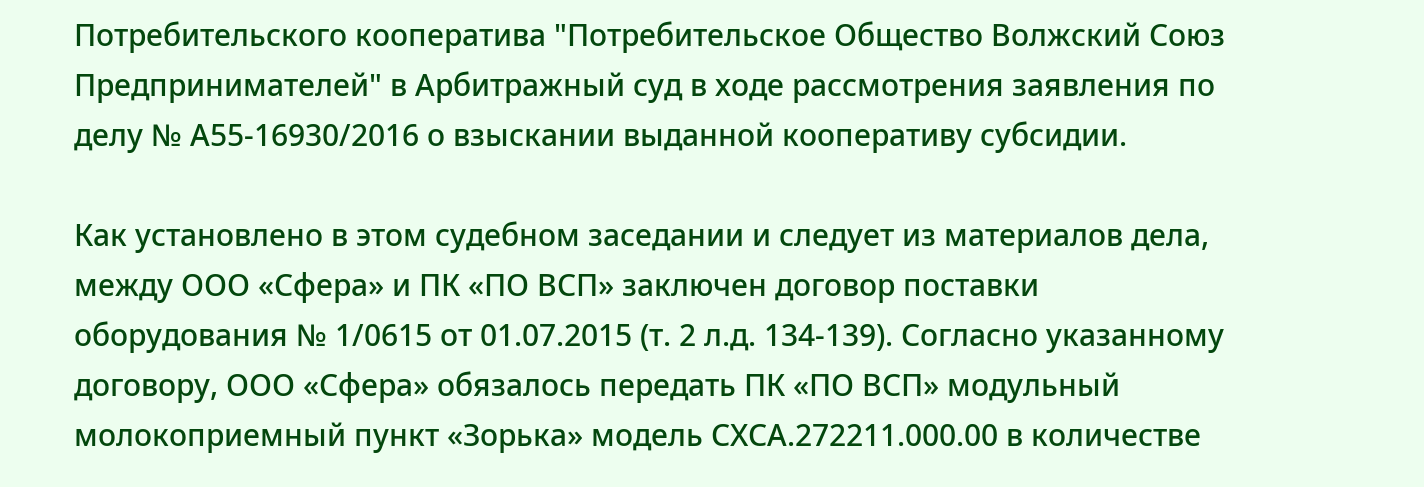Потребительского кооператива "Потребительское Общество Волжский Союз Предпринимателей" в Арбитражный суд в ходе рассмотрения заявления по делу № А55-16930/2016 о взыскании выданной кооперативу субсидии.

Как установлено в этом судебном заседании и следует из материалов дела, между ООО «Сфера» и ПК «ПО ВСП» заключен договор поставки оборудования № 1/0615 от 01.07.2015 (т. 2 л.д. 134-139). Согласно указанному договору, ООО «Сфера» обязалось передать ПК «ПО ВСП» модульный молокоприемный пункт «Зорька» модель СХСА.272211.000.00 в количестве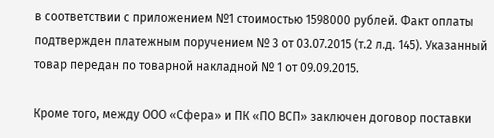в соответствии с приложением №1 стоимостью 1598000 рублей. Факт оплаты подтвержден платежным поручением № 3 от 03.07.2015 (т.2 л.д. 145). Указанный товар передан по товарной накладной № 1 от 09.09.2015.

Кроме того, между ООО «Сфера» и ПК «ПО ВСП» заключен договор поставки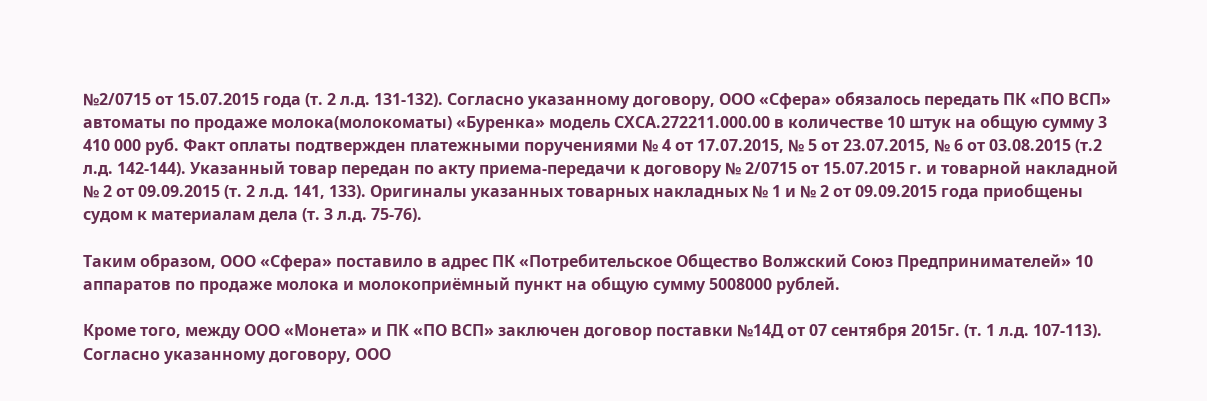№2/0715 от 15.07.2015 года (т. 2 л.д. 131-132). Согласно указанному договору, ООО «Сфера» обязалось передать ПК «ПО ВСП» автоматы по продаже молока(молокоматы) «Буренка» модель СХСА.272211.000.00 в количестве 10 штук на общую сумму 3 410 000 руб. Факт оплаты подтвержден платежными поручениями № 4 от 17.07.2015, № 5 от 23.07.2015, № 6 от 03.08.2015 (т.2 л.д. 142-144). Указанный товар передан по акту приема-передачи к договору № 2/0715 от 15.07.2015 г. и товарной накладной № 2 от 09.09.2015 (т. 2 л.д. 141, 133). Оригиналы указанных товарных накладных № 1 и № 2 от 09.09.2015 года приобщены судом к материалам дела (т. 3 л.д. 75-76).

Таким образом, ООО «Сфера» поставило в адрес ПК «Потребительское Общество Волжский Союз Предпринимателей» 10 аппаратов по продаже молока и молокоприёмный пункт на общую сумму 5008000 рублей.

Кроме того, между ООО «Монета» и ПК «ПО ВСП» заключен договор поставки №14Д от 07 сентября 2015г. (т. 1 л.д. 107-113). Согласно указанному договору, ООО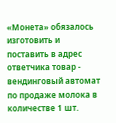«Монета» обязалось изготовить и поставить в адрес ответчика товар - вендинговый автомат по продаже молока в количестве 1 шт.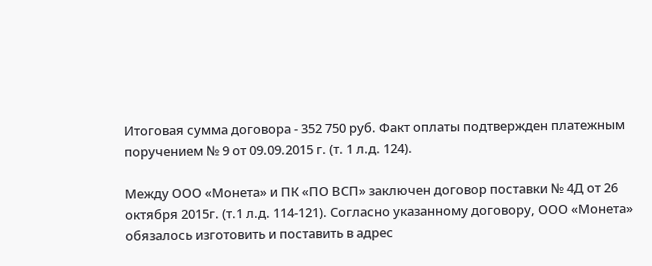Итоговая сумма договора - 352 750 руб. Факт оплаты подтвержден платежным поручением № 9 от 09.09.2015 г. (т. 1 л.д. 124).

Между ООО «Монета» и ПК «ПО ВСП» заключен договор поставки № 4Д от 26 октября 2015г. (т.1 л.д. 114-121). Согласно указанному договору, ООО «Монета» обязалось изготовить и поставить в адрес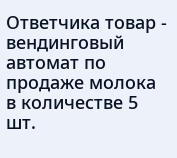Ответчика товар - вендинговый автомат по продаже молока в количестве 5 шт.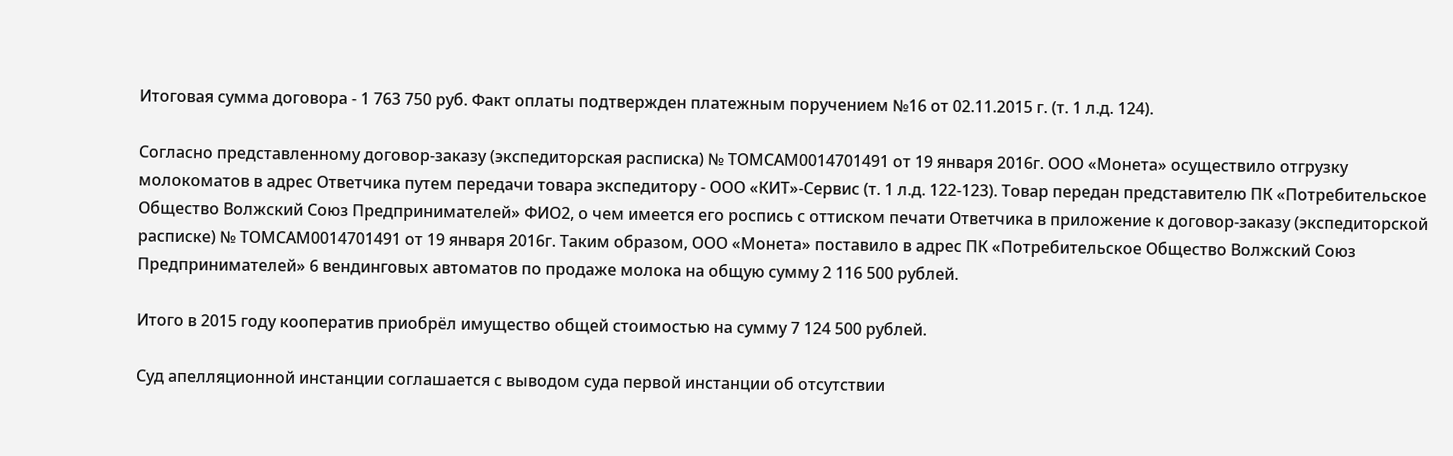Итоговая сумма договора - 1 763 750 руб. Факт оплаты подтвержден платежным поручением №16 от 02.11.2015 г. (т. 1 л.д. 124).

Согласно представленному договор-заказу (экспедиторская расписка) № ТОМСАМ0014701491 от 19 января 2016г. ООО «Монета» осуществило отгрузку молокоматов в адрес Ответчика путем передачи товара экспедитору - ООО «КИТ»-Сервис (т. 1 л.д. 122-123). Товар передан представителю ПК «Потребительское Общество Волжский Союз Предпринимателей» ФИО2, о чем имеется его роспись с оттиском печати Ответчика в приложение к договор-заказу (экспедиторской расписке) № ТОМСАМ0014701491 от 19 января 2016г. Таким образом, ООО «Монета» поставило в адрес ПК «Потребительское Общество Волжский Союз Предпринимателей» 6 вендинговых автоматов по продаже молока на общую сумму 2 116 500 рублей.

Итого в 2015 году кооператив приобрёл имущество общей стоимостью на сумму 7 124 500 рублей.

Суд апелляционной инстанции соглашается с выводом суда первой инстанции об отсутствии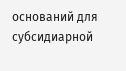оснований для субсидиарной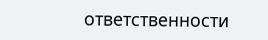ответственности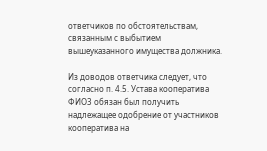ответчиков по обстоятельствам, связанным с выбытием вышеуказанного имущества должника.

Из доводов ответчика следует, что согласно п. 4.5. Устава кооператива ФИО3 обязан был получить надлежащее одобрение от участников кооператива на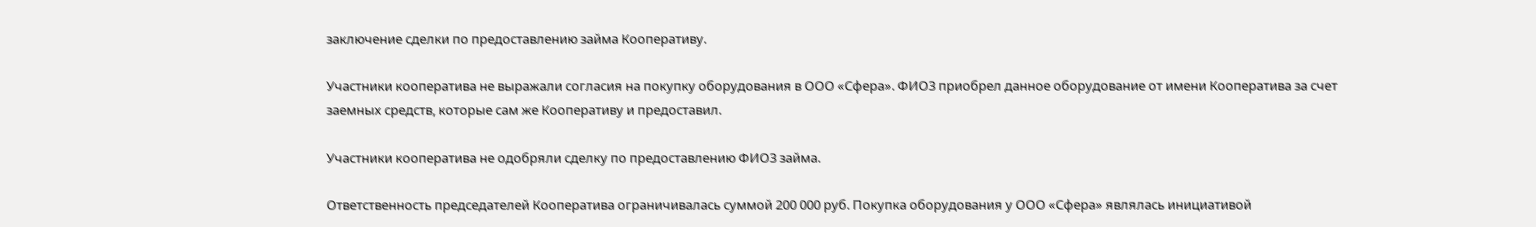заключение сделки по предоставлению займа Кооперативу.

Участники кооператива не выражали согласия на покупку оборудования в ООО «Сфера». ФИО3 приобрел данное оборудование от имени Кооператива за счет заемных средств, которые сам же Кооперативу и предоставил.

Участники кооператива не одобряли сделку по предоставлению ФИО3 займа.

Ответственность председателей Кооператива ограничивалась суммой 200 000 руб. Покупка оборудования у ООО «Сфера» являлась инициативой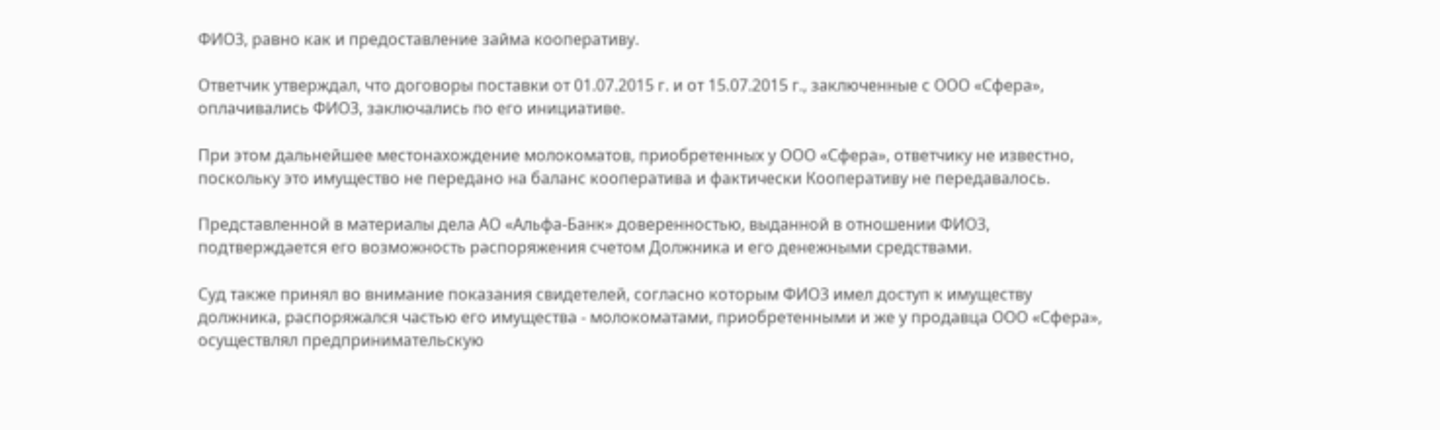ФИО3, равно как и предоставление займа кооперативу.

Ответчик утверждал, что договоры поставки от 01.07.2015 г. и от 15.07.2015 г., заключенные с ООО «Сфера», оплачивались ФИО3, заключались по его инициативе.

При этом дальнейшее местонахождение молокоматов, приобретенных у ООО «Сфера», ответчику не известно, поскольку это имущество не передано на баланс кооператива и фактически Кооперативу не передавалось.

Представленной в материалы дела АО «Альфа-Банк» доверенностью, выданной в отношении ФИО3, подтверждается его возможность распоряжения счетом Должника и его денежными средствами.

Суд также принял во внимание показания свидетелей, согласно которым ФИО3 имел доступ к имуществу должника, распоряжался частью его имущества - молокоматами, приобретенными и же у продавца ООО «Сфера», осуществлял предпринимательскую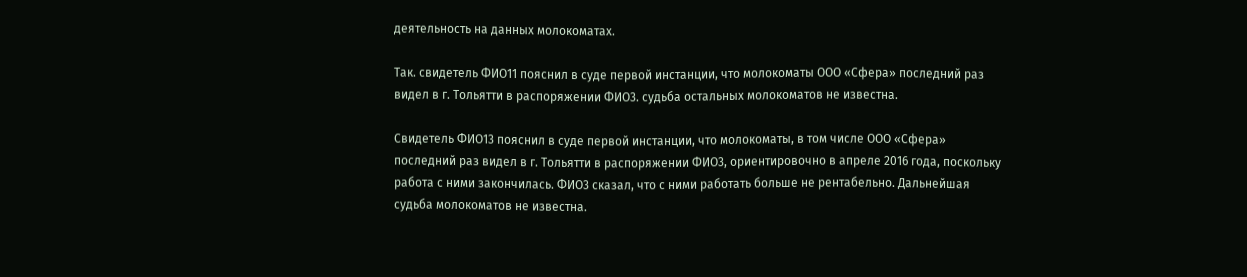деятельность на данных молокоматах.

Так. свидетель ФИО11 пояснил в суде первой инстанции, что молокоматы ООО «Сфера» последний раз видел в г. Тольятти в распоряжении ФИО3. судьба остальных молокоматов не известна.

Свидетель ФИО13 пояснил в суде первой инстанции, что молокоматы, в том числе ООО «Сфера» последний раз видел в г. Тольятти в распоряжении ФИО3, ориентировочно в апреле 2016 года, поскольку работа с ними закончилась. ФИО3 сказал, что с ними работать больше не рентабельно. Дальнейшая судьба молокоматов не известна.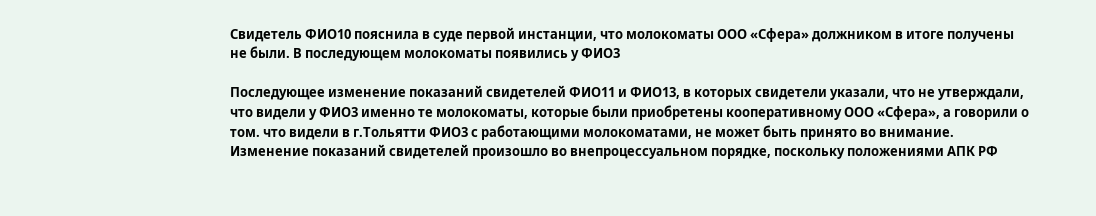Свидетель ФИО10 пояснила в суде первой инстанции, что молокоматы ООО «Сфера» должником в итоге получены не были. В последующем молокоматы появились у ФИО3

Последующее изменение показаний свидетелей ФИО11 и ФИО13, в которых свидетели указали, что не утверждали, что видели у ФИО3 именно те молокоматы, которые были приобретены кооперативному ООО «Сфера», а говорили о том. что видели в г.Тольятти ФИО3 с работающими молокоматами, не может быть принято во внимание. Изменение показаний свидетелей произошло во внепроцессуальном порядке, поскольку положениями АПК РФ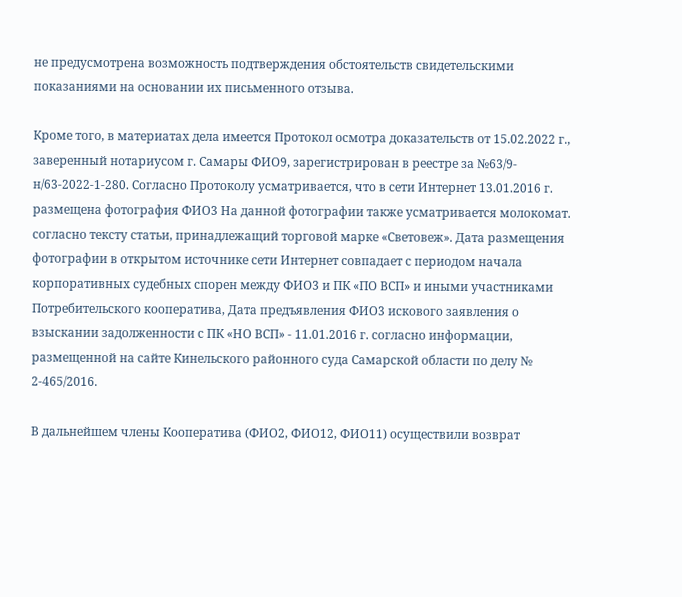не предусмотрена возможность подтверждения обстоятельств свидетельскими показаниями на основании их письменного отзыва.

Кроме того, в материатах дела имеется Протокол осмотра доказательств от 15.02.2022 г., заверенный нотариусом г. Самары ФИО9, зарегистрирован в реестре за №63/9-н/63-2022-1-280. Согласно Протоколу усматривается, что в сети Интернет 13.01.2016 г. размещена фотография ФИО3 На данной фотографии также усматривается молокомат. согласно тексту статьи, принадлежащий торговой марке «Световеж». Дата размещения фотографии в открытом источнике сети Интернет совпадает с периодом начала корпоративных судебных спорен между ФИО3 и ПК «ПО ВСП» и иными участниками Потребительского кооператива, Дата предъявления ФИО3 искового заявления о взыскании задолженности с ПК «НО ВСП» - 11.01.2016 г. согласно информации, размещенной на сайте Кинельского районного суда Самарской области по делу № 2-465/2016.

В дальнейшем члены Кооператива (ФИО2, ФИО12, ФИО11) осуществили возврат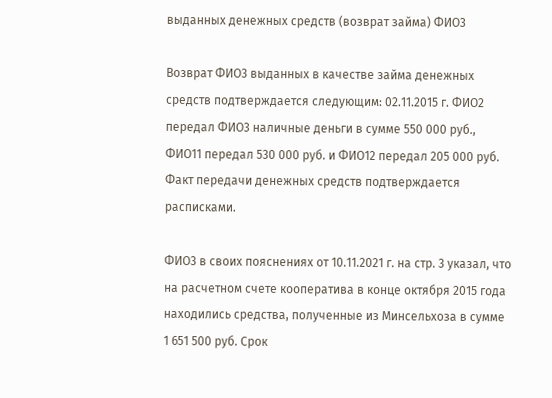выданных денежных средств (возврат займа) ФИО3

Возврат ФИО3 выданных в качестве займа денежных средств подтверждается следующим: 02.11.2015 г. ФИО2 передал ФИО3 наличные деньги в сумме 550 000 руб., ФИО11 передал 530 000 руб. и ФИО12 передал 205 000 руб. Факт передачи денежных средств подтверждается расписками.

ФИО3 в своих пояснениях от 10.11.2021 г. на стр. 3 указал, что на расчетном счете кооператива в конце октября 2015 года находились средства, полученные из Минсельхоза в сумме 1 651 500 руб. Срок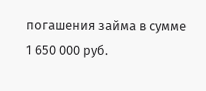погашения займа в сумме 1 650 000 руб.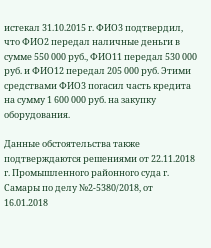истекал 31.10.2015 г. ФИО3 подтвердил, что ФИО2 передал наличные деньги в сумме 550 000 руб., ФИО11 передал 530 000 руб. и ФИО12 передал 205 000 руб. Этими средствами ФИО3 погасил часть кредита на сумму 1 600 000 руб. на закупку оборудования.

Данные обстоятельства также подтверждаются решениями от 22.11.2018 г. Промышленного районного суда г. Самары по делу №2-5380/2018, от 16.01.2018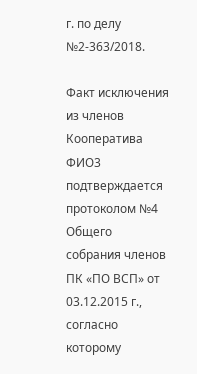г. по делу №2-363/2018.

Факт исключения из членов Кооператива ФИО3 подтверждается протоколом №4 Общего собрания членов ПК «ПО ВСП» от 03.12.2015 г., согласно которому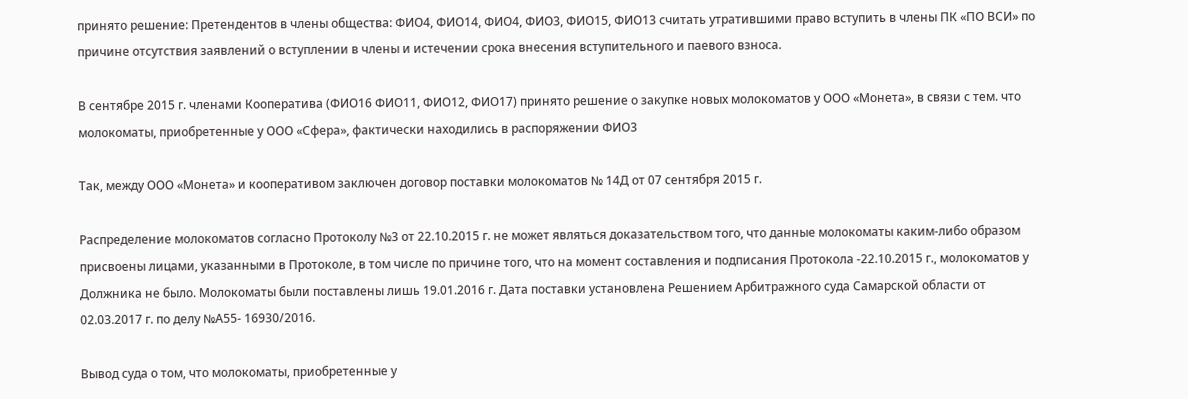принято решение: Претендентов в члены общества: ФИО4, ФИО14, ФИО4, ФИО3, ФИО15, ФИО13 считать утратившими право вступить в члены ПК «ПО ВСИ» по причине отсутствия заявлений о вступлении в члены и истечении срока внесения вступительного и паевого взноса.

В сентябре 2015 г. членами Кооператива (ФИО16 ФИО11, ФИО12, ФИО17) принято решение о закупке новых молокоматов у ООО «Монета», в связи с тем. что молокоматы, приобретенные у ООО «Сфера», фактически находились в распоряжении ФИО3

Так, между ООО «Монета» и кооперативом заключен договор поставки молокоматов № 14Д от 07 сентября 2015 г.

Распределение молокоматов согласно Протоколу №3 от 22.10.2015 г. не может являться доказательством того, что данные молокоматы каким-либо образом присвоены лицами, указанными в Протоколе, в том числе по причине того, что на момент составления и подписания Протокола -22.10.2015 г., молокоматов у Должника не было. Молокоматы были поставлены лишь 19.01.2016 г. Дата поставки установлена Решением Арбитражного суда Самарской области от 02.03.2017 г. по делу №А55- 16930/2016.

Вывод суда о том, что молокоматы, приобретенные у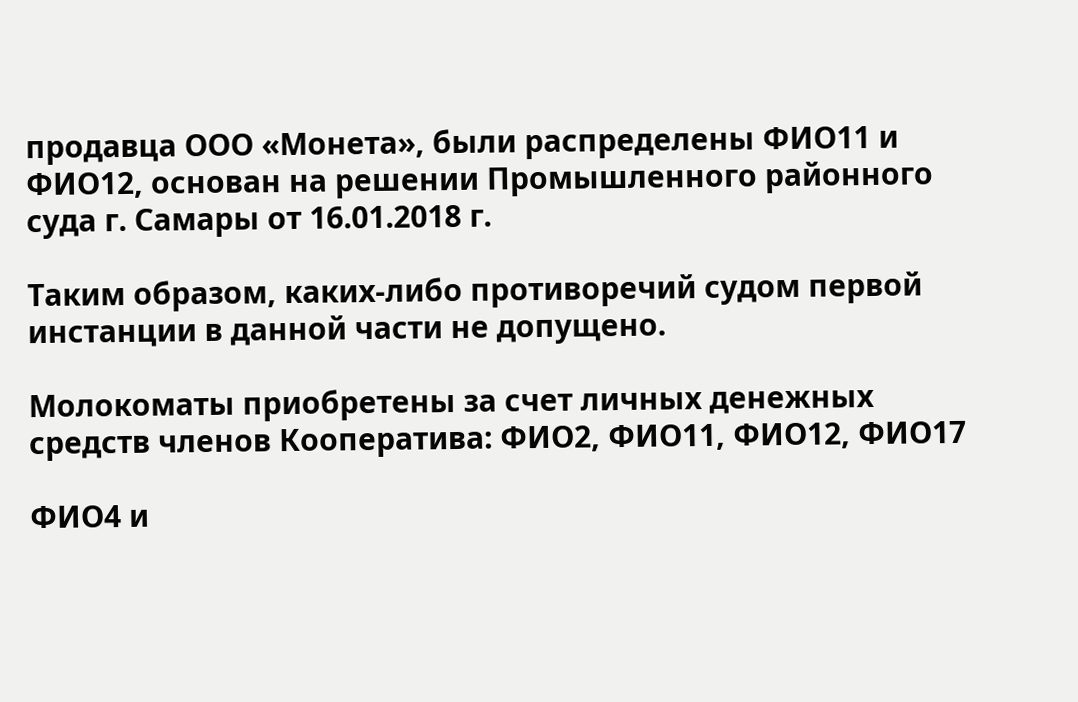продавца ООО «Монета», были распределены ФИО11 и ФИО12, основан на решении Промышленного районного суда г. Самары от 16.01.2018 г.

Таким образом, каких-либо противоречий судом первой инстанции в данной части не допущено.

Молокоматы приобретены за счет личных денежных средств членов Кооператива: ФИО2, ФИО11, ФИО12, ФИО17

ФИО4 и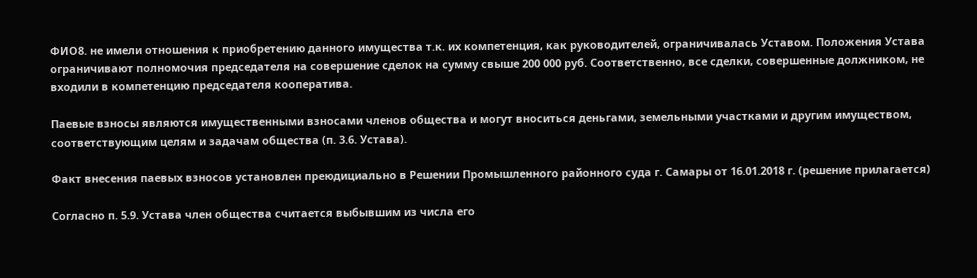ФИО8. не имели отношения к приобретению данного имущества т.к. их компетенция, как руководителей, ограничивалась Уставом. Положения Устава ограничивают полномочия председателя на совершение сделок на сумму свыше 200 000 руб. Соответственно, все сделки, совершенные должником, не входили в компетенцию председателя кооператива.

Паевые взносы являются имущественными взносами членов общества и могут вноситься деньгами, земельными участками и другим имуществом, соответствующим целям и задачам общества (п. 3.6. Устава).

Факт внесения паевых взносов установлен преюдициально в Решении Промышленного районного суда г. Самары от 16.01.2018 г. (решение прилагается)

Согласно п. 5.9. Устава член общества считается выбывшим из числа его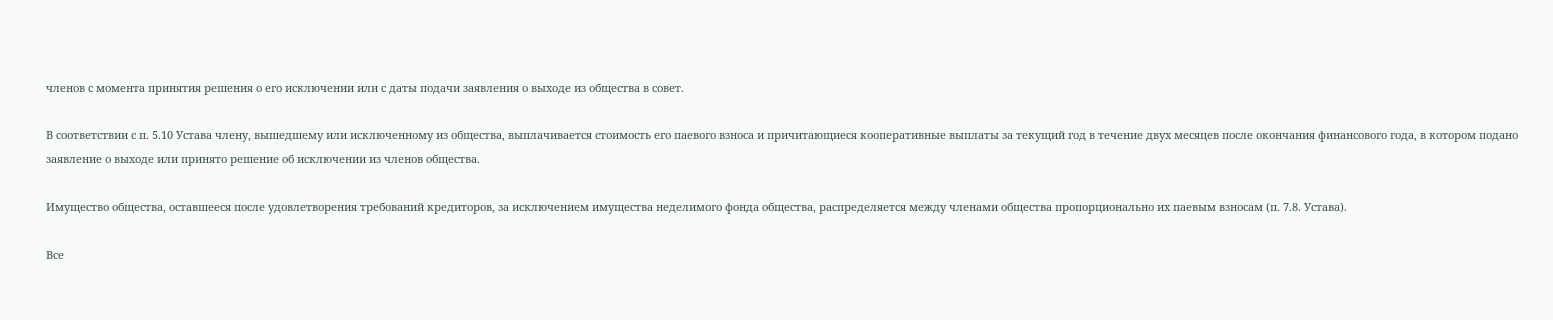членов с момента принятия решения о его исключении или с даты подачи заявления о выходе из общества в совет.

В соответствии с п. 5.10 Устава члену, вышедшему или исключенному из общества, выплачивается стоимость его паевого взноса и причитающиеся кооперативные выплаты за текущий год в течение двух месяцев после окончания финансового года, в котором подано заявление о выходе или принято решение об исключении из членов общества.

Имущество общества, оставшееся после удовлетворения требований кредиторов, за исключением имущества неделимого фонда общества, распределяется между членами общества пропорционально их паевым взносам (п. 7.8. Устава).

Все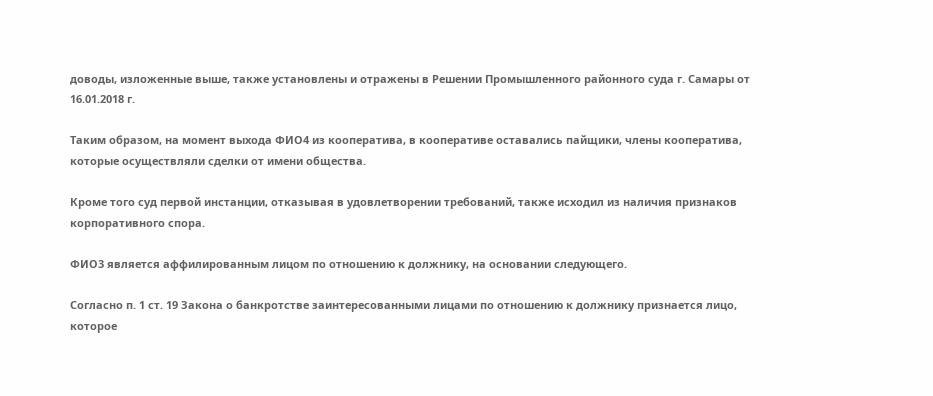доводы, изложенные выше, также установлены и отражены в Решении Промышленного районного суда г. Самары от 16.01.2018 г.

Таким образом, на момент выхода ФИО4 из кооператива, в кооперативе оставались пайщики, члены кооператива, которые осуществляли сделки от имени общества.

Кроме того суд первой инстанции, отказывая в удовлетворении требований, также исходил из наличия признаков корпоративного спора.

ФИО3 является аффилированным лицом по отношению к должнику, на основании следующего.

Согласно п. 1 ст. 19 Закона о банкротстве заинтересованными лицами по отношению к должнику признается лицо, которое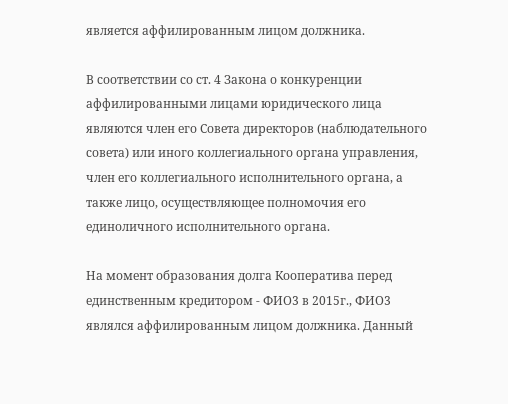является аффилированным лицом должника.

В соответствии со ст. 4 Закона о конкуренции аффилированными лицами юридического лица являются член его Совета директоров (наблюдательного совета) или иного коллегиального органа управления, член его коллегиального исполнительного органа, а также лицо, осуществляющее полномочия его единоличного исполнительного органа.

На момент образования долга Кооператива перед единственным кредитором - ФИО3 в 2015г., ФИО3 являлся аффилированным лицом должника. Данный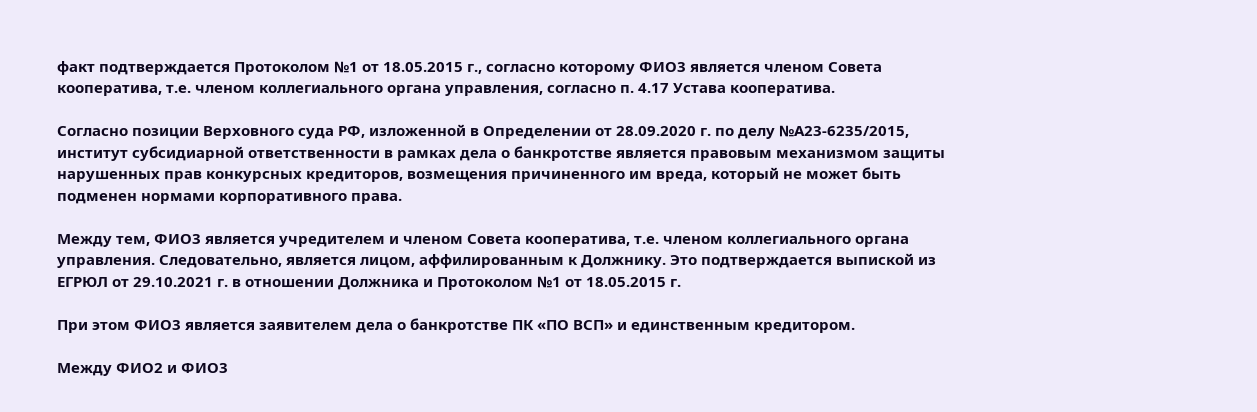факт подтверждается Протоколом №1 от 18.05.2015 г., согласно которому ФИО3 является членом Совета кооператива, т.е. членом коллегиального органа управления, согласно п. 4.17 Устава кооператива.

Согласно позиции Верховного суда РФ, изложенной в Определении от 28.09.2020 г. по делу №А23-6235/2015, институт субсидиарной ответственности в рамках дела о банкротстве является правовым механизмом защиты нарушенных прав конкурсных кредиторов, возмещения причиненного им вреда, который не может быть подменен нормами корпоративного права.

Между тем, ФИО3 является учредителем и членом Совета кооператива, т.е. членом коллегиального органа управления. Следовательно, является лицом, аффилированным к Должнику. Это подтверждается выпиской из ЕГРЮЛ от 29.10.2021 г. в отношении Должника и Протоколом №1 от 18.05.2015 г.

При этом ФИО3 является заявителем дела о банкротстве ПК «ПО ВСП» и единственным кредитором.

Между ФИО2 и ФИО3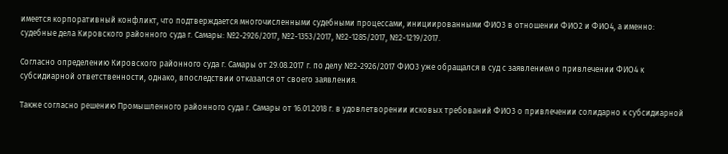имеется корпоративный конфликт, что подтверждается многочисленными судебными процессами, инициированными ФИО3 в отношении ФИО2 и ФИО4, а именно: судебные дела Кировского районного суда г. Самары: №2-2926/2017, №2-1353/2017, №2-1285/2017, №2-1219/2017.

Согласно определению Кировского районного суда г. Самары от 29.08.2017 г. по делу №2-2926/2017 ФИО3 уже обращался в суд с заявлением о привлечении ФИО4 к субсидиарной ответственности, однако, впоследствии отказался от своего заявления.

Также согласно решению Промышленного районного суда г. Самары от 16.01.2018 г. в удовлетворении исковых требований ФИО3 о привлечении солидарно к субсидиарной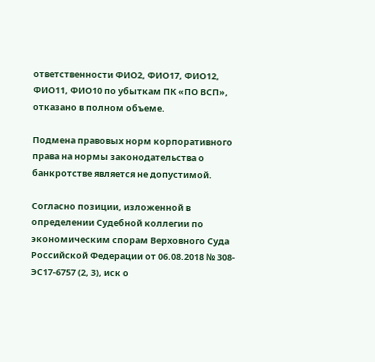ответственности ФИО2, ФИО17, ФИО12, ФИО11, ФИО10 по убыткам ПК «ПО ВСП», отказано в полном объеме.

Подмена правовых норм корпоративного права на нормы законодательства о банкротстве является не допустимой.

Согласно позиции, изложенной в определении Судебной коллегии по экономическим спорам Верховного Суда Российской Федерации от 06.08.2018 № 308-ЭС17-6757 (2, 3), иск о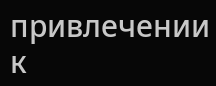привлечении к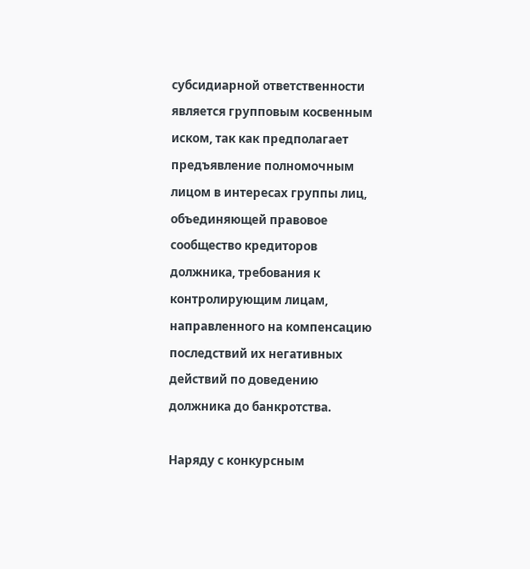субсидиарной ответственности является групповым косвенным иском, так как предполагает предъявление полномочным лицом в интересах группы лиц, объединяющей правовое сообщество кредиторов должника, требования к контролирующим лицам, направленного на компенсацию последствий их негативных действий по доведению должника до банкротства.

Наряду с конкурсным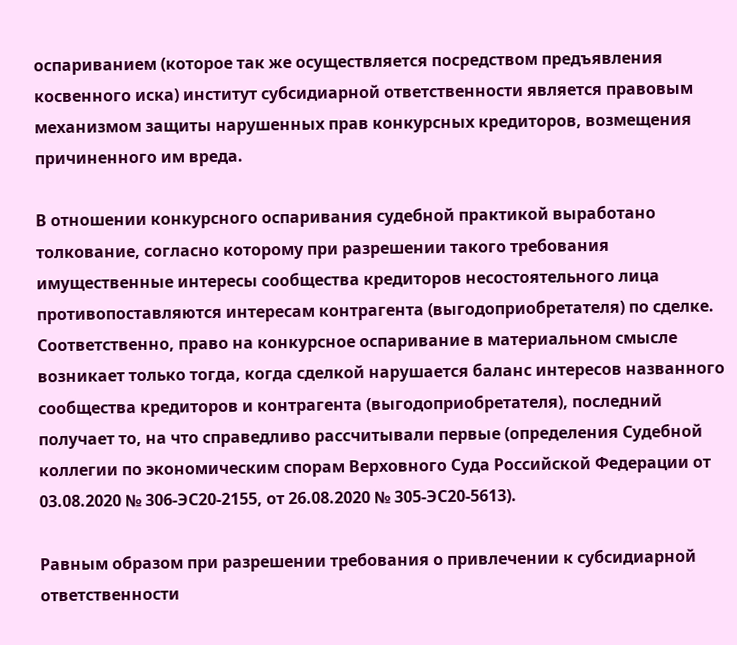оспариванием (которое так же осуществляется посредством предъявления косвенного иска) институт субсидиарной ответственности является правовым механизмом защиты нарушенных прав конкурсных кредиторов, возмещения причиненного им вреда.

В отношении конкурсного оспаривания судебной практикой выработано толкование, согласно которому при разрешении такого требования имущественные интересы сообщества кредиторов несостоятельного лица противопоставляются интересам контрагента (выгодоприобретателя) по сделке. Соответственно, право на конкурсное оспаривание в материальном смысле возникает только тогда, когда сделкой нарушается баланс интересов названного сообщества кредиторов и контрагента (выгодоприобретателя), последний получает то, на что справедливо рассчитывали первые (определения Судебной коллегии по экономическим спорам Верховного Суда Российской Федерации от 03.08.2020 № 306-ЭС20-2155, от 26.08.2020 № 305-ЭС20-5613).

Равным образом при разрешении требования о привлечении к субсидиарной ответственности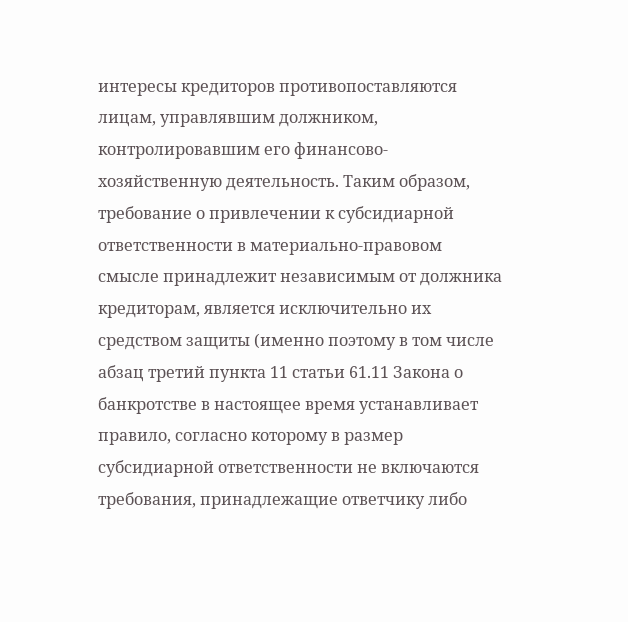интересы кредиторов противопоставляются лицам, управлявшим должником, контролировавшим его финансово-хозяйственную деятельность. Таким образом, требование о привлечении к субсидиарной ответственности в материально-правовом смысле принадлежит независимым от должника кредиторам, является исключительно их средством защиты (именно поэтому в том числе абзац третий пункта 11 статьи 61.11 Закона о банкротстве в настоящее время устанавливает правило, согласно которому в размер субсидиарной ответственности не включаются требования, принадлежащие ответчику либо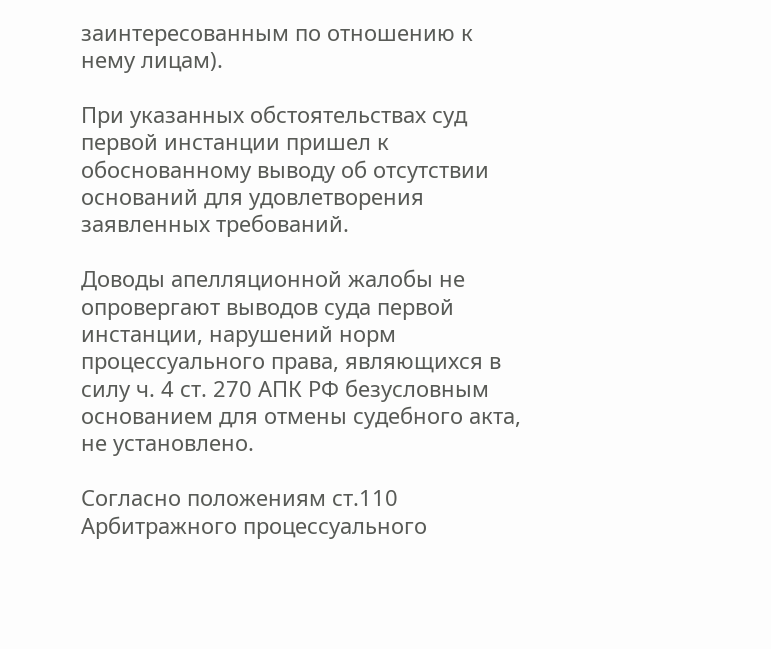заинтересованным по отношению к нему лицам).

При указанных обстоятельствах суд первой инстанции пришел к обоснованному выводу об отсутствии оснований для удовлетворения заявленных требований.

Доводы апелляционной жалобы не опровергают выводов суда первой инстанции, нарушений норм процессуального права, являющихся в силу ч. 4 ст. 270 АПК РФ безусловным основанием для отмены судебного акта, не установлено.

Согласно положениям ст.110 Арбитражного процессуального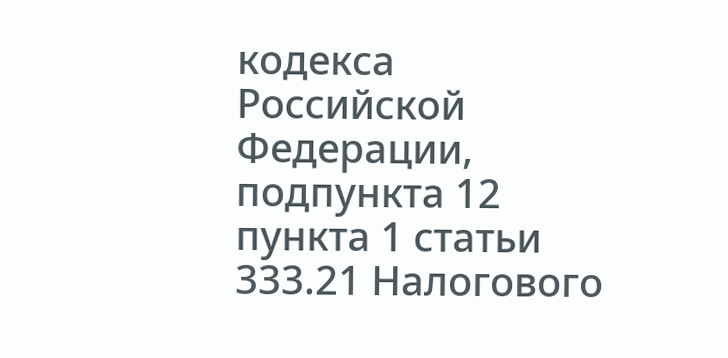кодекса Российской Федерации, подпункта 12 пункта 1 статьи 333.21 Налогового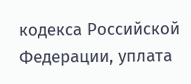кодекса Российской Федерации, уплата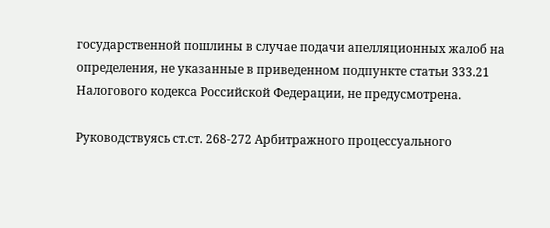государственной пошлины в случае подачи апелляционных жалоб на определения, не указанные в приведенном подпункте статьи 333.21 Налогового кодекса Российской Федерации, не предусмотрена.

Руководствуясь ст.ст. 268-272 Арбитражного процессуального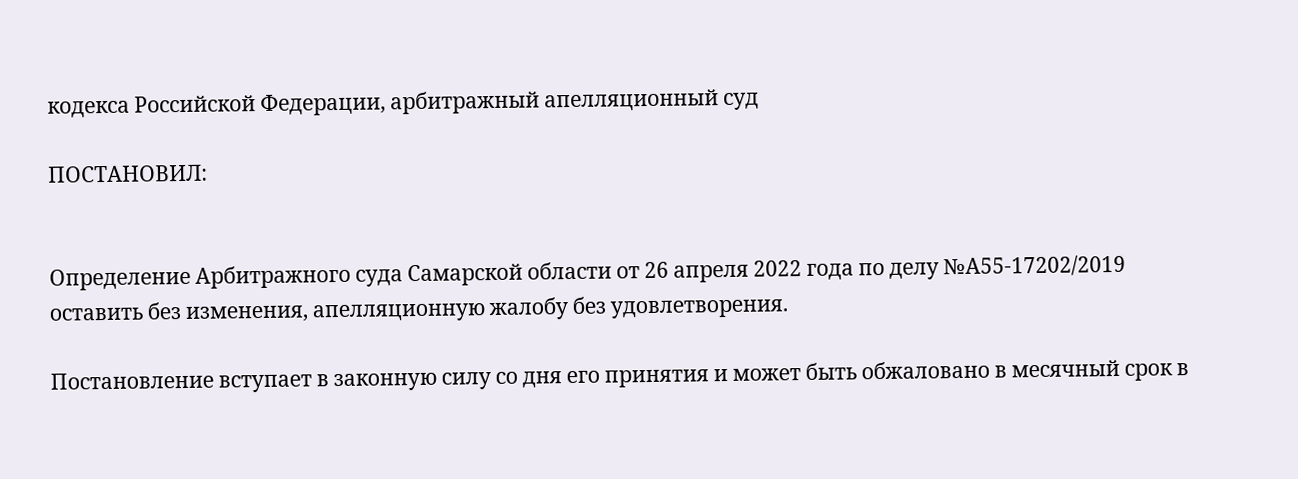кодекса Российской Федерации, арбитражный апелляционный суд

ПОСТАНОВИЛ:


Определение Арбитражного суда Самарской области от 26 апреля 2022 года по делу №А55-17202/2019 оставить без изменения, апелляционную жалобу без удовлетворения.

Постановление вступает в законную силу со дня его принятия и может быть обжаловано в месячный срок в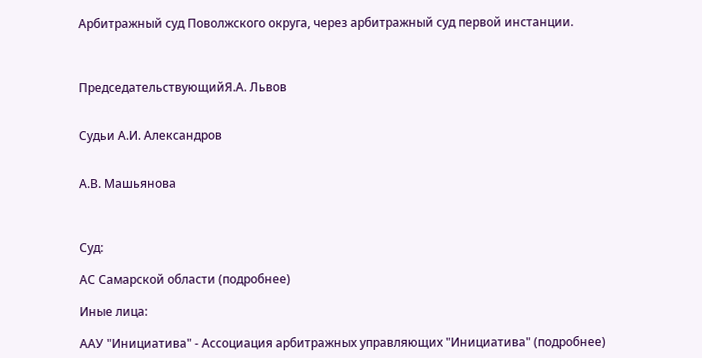Арбитражный суд Поволжского округа, через арбитражный суд первой инстанции.



ПредседательствующийЯ.А. Львов


Судьи А.И. Александров


А.В. Машьянова



Суд:

АС Самарской области (подробнее)

Иные лица:

ААУ "Инициатива" - Ассоциация арбитражных управляющих "Инициатива" (подробнее)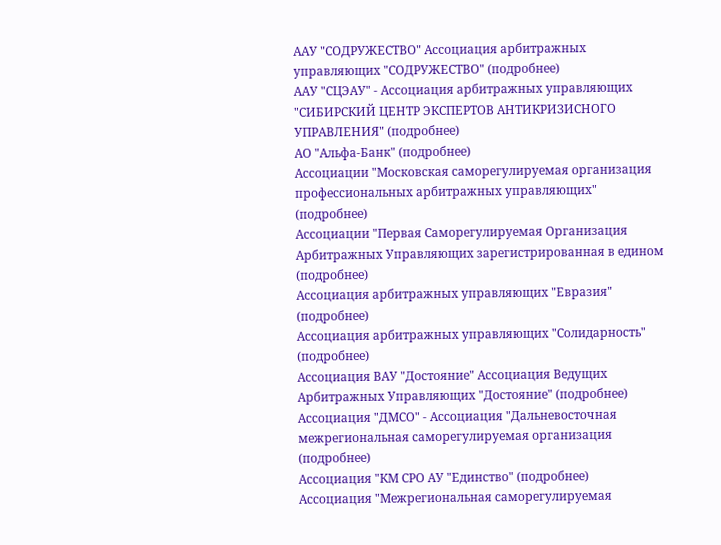ААУ "СОДРУЖЕСТВО" Ассоциация арбитражных управляющих "СОДРУЖЕСТВО" (подробнее)
ААУ "СЦЭАУ" - Ассоциация арбитражных управляющих "СИБИРСКИЙ ЦЕНТР ЭКСПЕРТОВ АНТИКРИЗИСНОГО УПРАВЛЕНИЯ" (подробнее)
АО "Альфа-Банк" (подробнее)
Ассоциации "Московская саморегулируемая организация профессиональных арбитражных управляющих" (подробнее)
Ассоциации "Первая Саморегулируемая Организация Арбитражных Управляющих зарегистрированная в едином (подробнее)
Ассоциация арбитражных управляющих "Евразия" (подробнее)
Ассоциация арбитражных управляющих "Солидарность" (подробнее)
Ассоциация ВАУ "Достояние" Ассоциация Ведущих Арбитражных Управляющих "Достояние" (подробнее)
Ассоциация "ДМСО" - Ассоциация "Дальневосточная межрегиональная саморегулируемая организация (подробнее)
Ассоциация "КМ СРО АУ "Единство" (подробнее)
Ассоциация "Межрегиональная саморегулируемая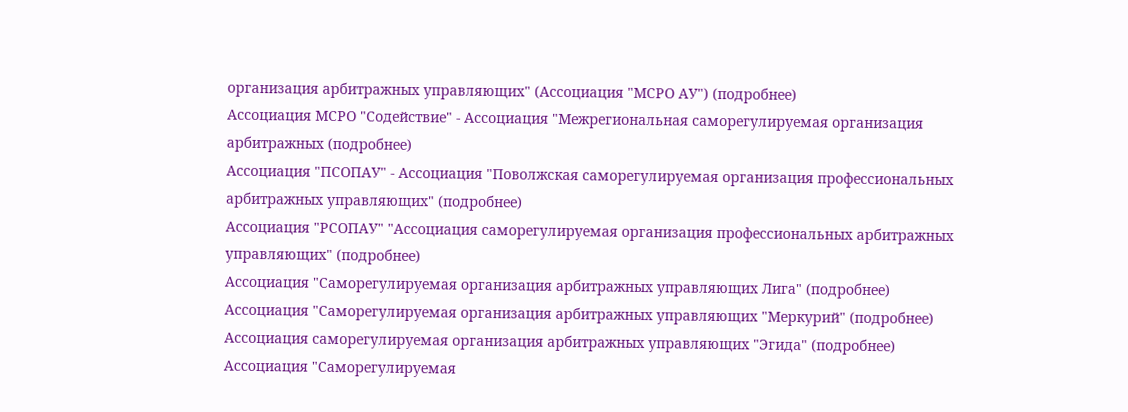организация арбитражных управляющих" (Ассоциация "МСРО АУ") (подробнее)
Ассоциация МСРО "Содействие" - Ассоциация "Межрегиональная саморегулируемая организация арбитражных (подробнее)
Ассоциация "ПСОПАУ" - Ассоциация "Поволжская саморегулируемая организация профессиональных арбитражных управляющих" (подробнее)
Ассоциация "РСОПАУ" "Ассоциация саморегулируемая организация профессиональных арбитражных управляющих" (подробнее)
Ассоциация "Саморегулируемая организация арбитражных управляющих Лига" (подробнее)
Ассоциация "Саморегулируемая организация арбитражных управляющих "Меркурий" (подробнее)
Ассоциация саморегулируемая организация арбитражных управляющих "Эгида" (подробнее)
Ассоциация "Саморегулируемая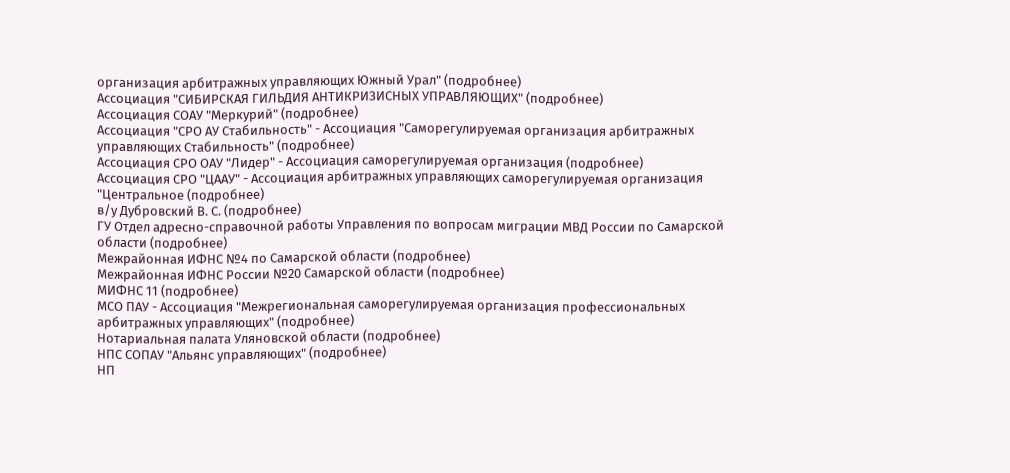организация арбитражных управляющих Южный Урал" (подробнее)
Ассоциация "СИБИРСКАЯ ГИЛЬДИЯ АНТИКРИЗИСНЫХ УПРАВЛЯЮЩИХ" (подробнее)
Ассоциация СОАУ "Меркурий" (подробнее)
Ассоциация "СРО АУ Стабильность" - Ассоциация "Саморегулируемая организация арбитражных управляющих Стабильность" (подробнее)
Ассоциация СРО ОАУ "Лидер" - Ассоциация саморегулируемая организация (подробнее)
Ассоциация СРО "ЦААУ" - Ассоциация арбитражных управляющих саморегулируемая организация "Центральное (подробнее)
в/у Дубровский В. С. (подробнее)
ГУ Отдел адресно-справочной работы Управления по вопросам миграции МВД России по Самарской области (подробнее)
Межрайонная ИФНС №4 по Самарской области (подробнее)
Межрайонная ИФНС России №20 Самарской области (подробнее)
МИФНС 11 (подробнее)
МСО ПАУ - Ассоциация "Межрегиональная саморегулируемая организация профессиональных арбитражных управляющих" (подробнее)
Нотариальная палата Уляновской области (подробнее)
НПС СОПАУ "Альянс управляющих" (подробнее)
НП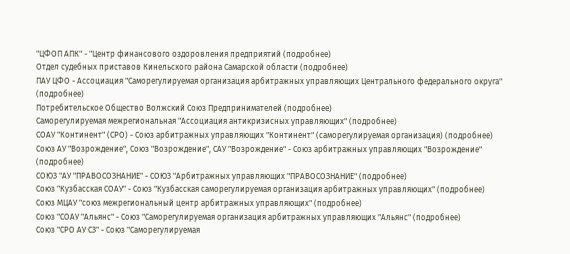"ЦФОП АПК" - "Центр финансового оздоровления предприятий (подробнее)
Отдел судебных приставов Кинельского района Самарской области (подробнее)
ПАУ ЦФО - Ассоциация "Саморегулируемая организация арбитражных управляющих Центрального федерального округа" (подробнее)
Потребительское Общество Волжский Союз Предпринимателей (подробнее)
Саморегулируемая межрегиональная "Ассоциация антикризисных управляющих" (подробнее)
СОАУ "Континент" (СРО) - Союз арбитражных управляющих "Континент" (саморегулируемая организация) (подробнее)
Союз АУ "Возрождение", Союз "Возрождение", САУ "Возрождение" - Союз арбитражных управляющих "Возрождение" (подробнее)
СОЮЗ "АУ "ПРАВОСОЗНАНИЕ" - СОЮЗ "Арбитражных управляющих "ПРАВОСОЗНАНИЕ" (подробнее)
Союз "Кузбасская СОАУ" - Союз "Кузбасская саморегулируемая организация арбитражных управляющих" (подробнее)
Союз МЦАУ "союз межрегиональный центр арбитражных управляющих" (подробнее)
Союз "СОАУ "Альянс" - Союз "Саморегулируемая организация арбитражных управляющих "Альянс" (подробнее)
Союз "СРО АУ СЗ" - Союз "Саморегулируемая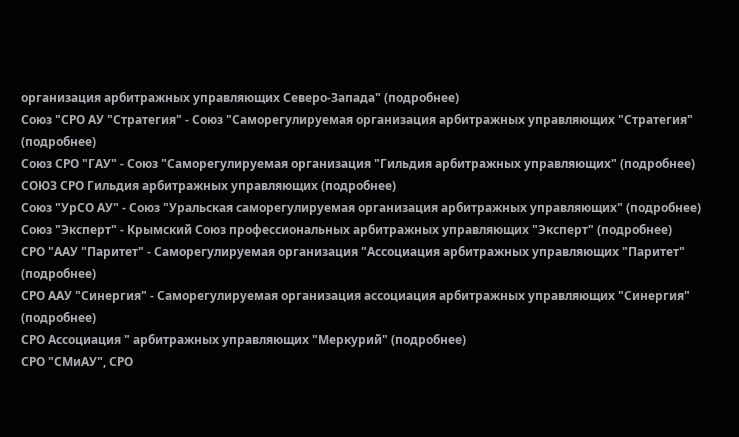организация арбитражных управляющих Северо-Запада" (подробнее)
Союз "СРО АУ "Стратегия" - Союз "Саморегулируемая организация арбитражных управляющих "Стратегия" (подробнее)
Союз СРО "ГАУ" - Союз "Саморегулируемая организация "Гильдия арбитражных управляющих" (подробнее)
СОЮЗ СРО Гильдия арбитражных управляющих (подробнее)
Союз "УрСО АУ" - Союз "Уральская саморегулируемая организация арбитражных управляющих" (подробнее)
Союз "Эксперт" - Крымский Союз профессиональных арбитражных управляющих "Эксперт" (подробнее)
СРО "ААУ "Паритет" - Саморегулируемая организация "Ассоциация арбитражных управляющих "Паритет" (подробнее)
СРО ААУ "Синергия" - Саморегулируемая организация ассоциация арбитражных управляющих "Синергия" (подробнее)
СРО Ассоциация " арбитражных управляющих "Меркурий" (подробнее)
СРО "СМиАУ", СРО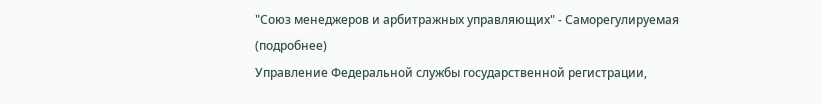"Союз менеджеров и арбитражных управляющих" - Саморегулируемая (подробнее)
Управление Федеральной службы государственной регистрации,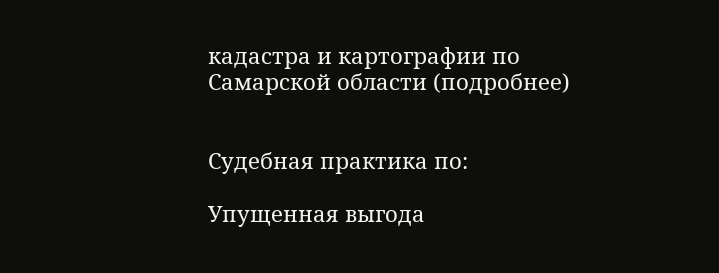кадастра и картографии по Самарской области (подробнее)


Судебная практика по:

Упущенная выгода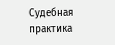Судебная практика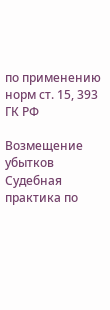по применению норм ст. 15, 393 ГК РФ

Возмещение убытков
Судебная практика по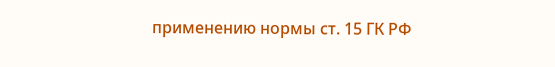применению нормы ст. 15 ГК РФ